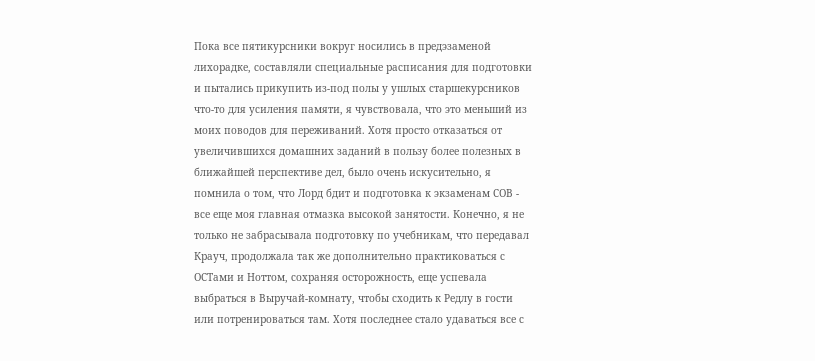Пока все пятикурсники вокруг носились в предэзаменой лихорадке, составляли специальные расписания для подготовки и пытались прикупить из-под полы у ушлых старшекурсников что-то для усиления памяти, я чувствовала, что это меньший из моих поводов для переживаний. Хотя просто отказаться от увеличившихся домашних заданий в пользу более полезных в ближайшей перспективе дел, было очень искусительно, я помнила о том, что Лорд бдит и подготовка к экзаменам СОВ - все еще моя главная отмазка высокой занятости. Конечно, я не только не забрасывала подготовку по учебникам, что передавал Крауч, продолжала так же дополнительно практиковаться с ОСТами и Ноттом, сохраняя осторожность, еще успевала выбраться в Выручай-комнату, чтобы сходить к Редлу в гости или потренироваться там. Хотя последнее стало удаваться все с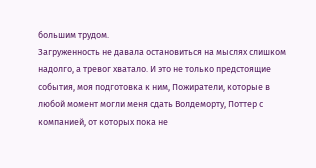большим трудом.
Загруженность не давала остановиться на мыслях слишком надолго, а тревог хватало. И это не только предстоящие события, моя подготовка к ним, Пожиратели, которые в любой момент могли меня сдать Волдеморту, Поттер с компанией, от которых пока не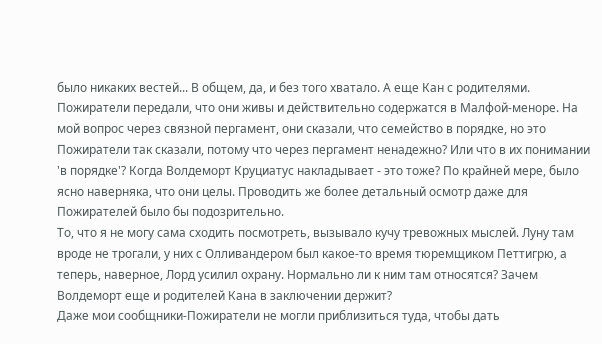было никаких вестей... В общем, да, и без того хватало. А еще Кан с родителями. Пожиратели передали, что они живы и действительно содержатся в Малфой-меноре. На мой вопрос через связной пергамент, они сказали, что семейство в порядке, но это Пожиратели так сказали, потому что через пергамент ненадежно? Или что в их понимании 'в порядке'? Когда Волдеморт Круциатус накладывает - это тоже? По крайней мере, было ясно наверняка, что они целы. Проводить же более детальный осмотр даже для Пожирателей было бы подозрительно.
То, что я не могу сама сходить посмотреть, вызывало кучу тревожных мыслей. Луну там вроде не трогали, у них с Олливандером был какое-то время тюремщиком Петтигрю, а теперь, наверное, Лорд усилил охрану. Нормально ли к ним там относятся? Зачем Волдеморт еще и родителей Кана в заключении держит?
Даже мои сообщники-Пожиратели не могли приблизиться туда, чтобы дать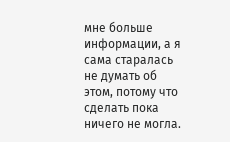мне больше информации, а я сама старалась не думать об этом, потому что сделать пока ничего не могла.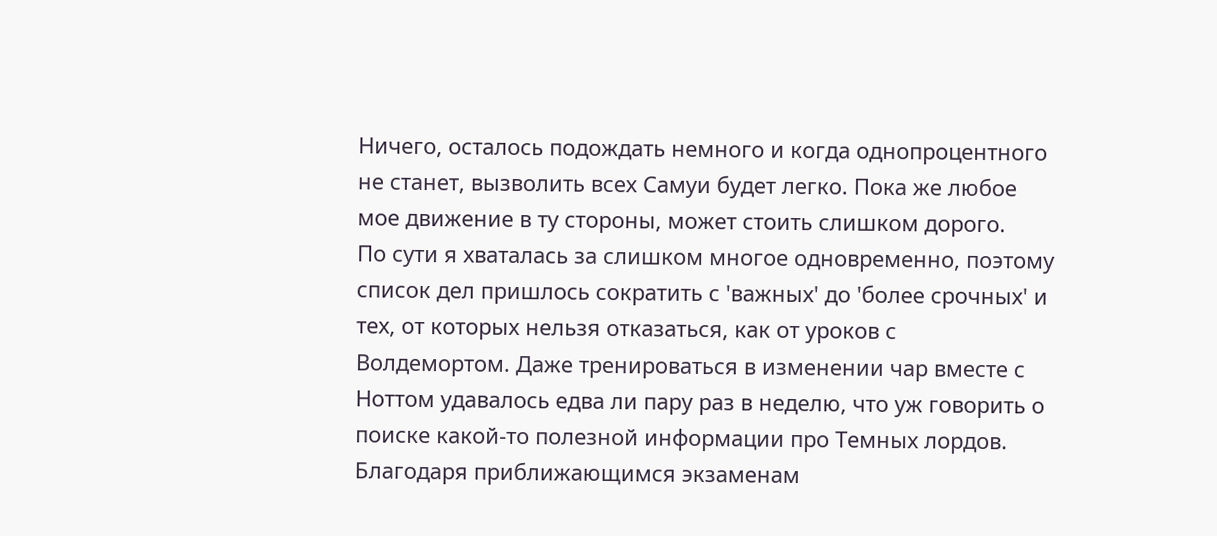Ничего, осталось подождать немного и когда однопроцентного не станет, вызволить всех Самуи будет легко. Пока же любое мое движение в ту стороны, может стоить слишком дорого.
По сути я хваталась за слишком многое одновременно, поэтому список дел пришлось сократить с 'важных' до 'более срочных' и тех, от которых нельзя отказаться, как от уроков с Волдемортом. Даже тренироваться в изменении чар вместе с Ноттом удавалось едва ли пару раз в неделю, что уж говорить о поиске какой-то полезной информации про Темных лордов. Благодаря приближающимся экзаменам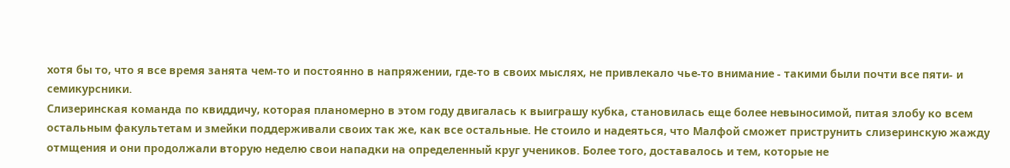хотя бы то, что я все время занята чем-то и постоянно в напряжении, где-то в своих мыслях, не привлекало чье-то внимание - такими были почти все пяти- и семикурсники.
Слизеринская команда по квиддичу, которая планомерно в этом году двигалась к выиграшу кубка, становилась еще более невыносимой, питая злобу ко всем остальным факультетам и змейки поддерживали своих так же, как все остальные. Не стоило и надеяться, что Малфой сможет приструнить слизеринскую жажду отмщения и они продолжали вторую неделю свои нападки на определенный круг учеников. Более того, доставалось и тем, которые не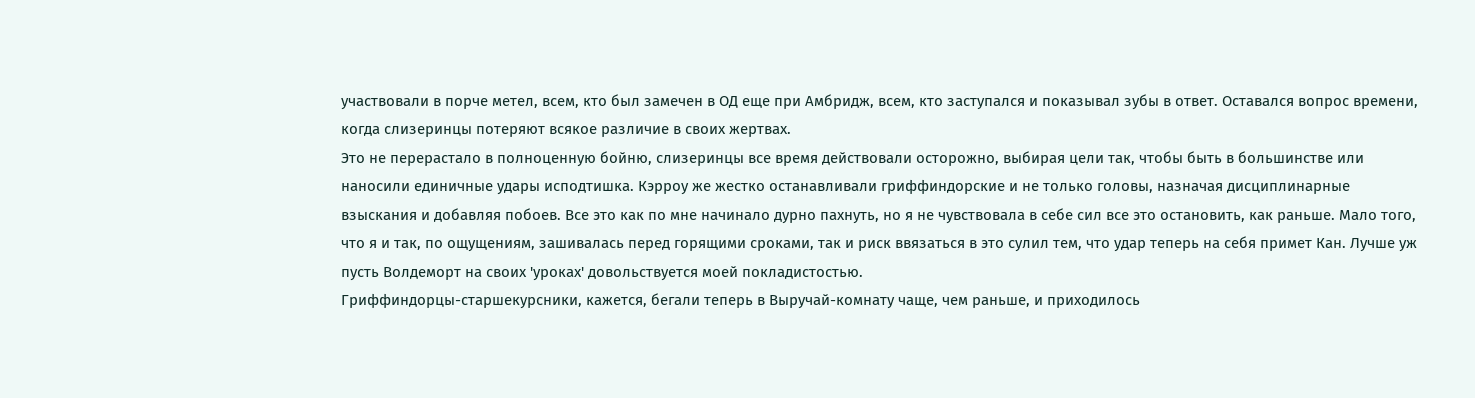участвовали в порче метел, всем, кто был замечен в ОД еще при Амбридж, всем, кто заступался и показывал зубы в ответ. Оставался вопрос времени, когда слизеринцы потеряют всякое различие в своих жертвах.
Это не перерастало в полноценную бойню, слизеринцы все время действовали осторожно, выбирая цели так, чтобы быть в большинстве или наносили единичные удары исподтишка. Кэрроу же жестко останавливали гриффиндорские и не только головы, назначая дисциплинарные взыскания и добавляя побоев. Все это как по мне начинало дурно пахнуть, но я не чувствовала в себе сил все это остановить, как раньше. Мало того, что я и так, по ощущениям, зашивалась перед горящими сроками, так и риск ввязаться в это сулил тем, что удар теперь на себя примет Кан. Лучше уж пусть Волдеморт на своих 'уроках' довольствуется моей покладистостью.
Гриффиндорцы-старшекурсники, кажется, бегали теперь в Выручай-комнату чаще, чем раньше, и приходилось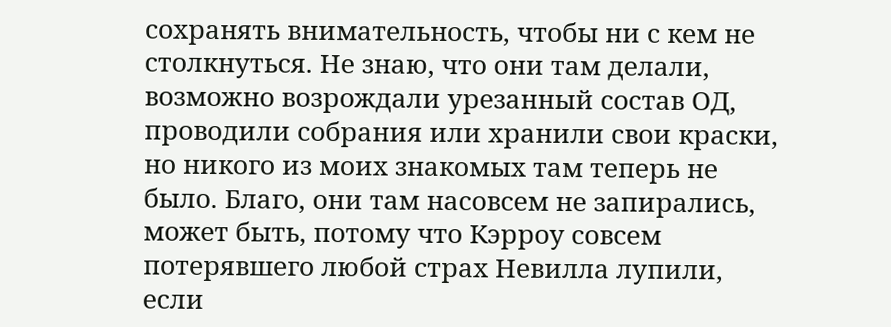сохранять внимательность, чтобы ни с кем не столкнуться. Не знаю, что они там делали, возможно возрождали урезанный состав ОД, проводили собрания или хранили свои краски, но никого из моих знакомых там теперь не было. Благо, они там насовсем не запирались, может быть, потому что Кэрроу совсем потерявшего любой страх Невилла лупили, если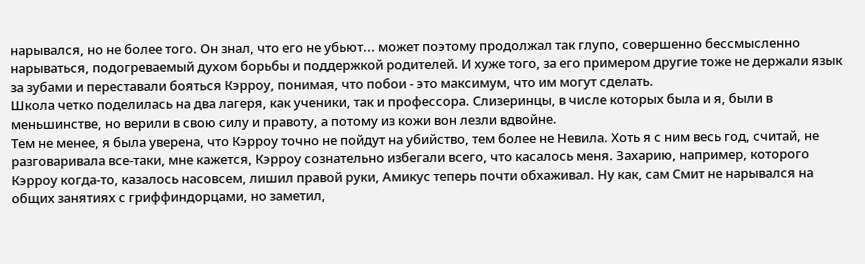нарывался, но не более того. Он знал, что его не убьют... может поэтому продолжал так глупо, совершенно бессмысленно нарываться, подогреваемый духом борьбы и поддержкой родителей. И хуже того, за его примером другие тоже не держали язык за зубами и переставали бояться Кэрроу, понимая, что побои - это максимум, что им могут сделать.
Школа четко поделилась на два лагеря, как ученики, так и профессора. Слизеринцы, в числе которых была и я, были в меньшинстве, но верили в свою силу и правоту, а потому из кожи вон лезли вдвойне.
Тем не менее, я была уверена, что Кэрроу точно не пойдут на убийство, тем более не Невила. Хоть я с ним весь год, считай, не разговаривала все-таки, мне кажется, Кэрроу сознательно избегали всего, что касалось меня. Захарию, например, которого Кэрроу когда-то, казалось насовсем, лишил правой руки, Амикус теперь почти обхаживал. Ну как, сам Смит не нарывался на общих занятиях с гриффиндорцами, но заметил,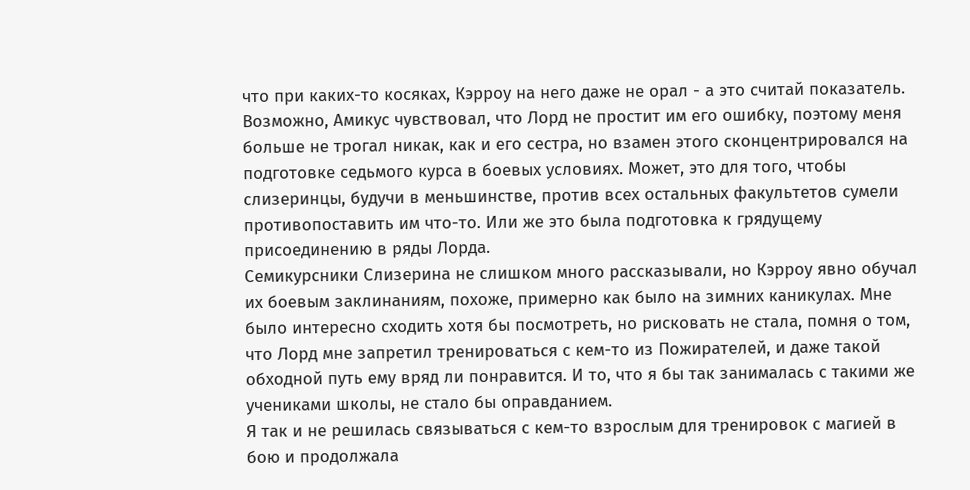что при каких-то косяках, Кэрроу на него даже не орал - а это считай показатель.
Возможно, Амикус чувствовал, что Лорд не простит им его ошибку, поэтому меня больше не трогал никак, как и его сестра, но взамен этого сконцентрировался на подготовке седьмого курса в боевых условиях. Может, это для того, чтобы слизеринцы, будучи в меньшинстве, против всех остальных факультетов сумели противопоставить им что-то. Или же это была подготовка к грядущему присоединению в ряды Лорда.
Семикурсники Слизерина не слишком много рассказывали, но Кэрроу явно обучал их боевым заклинаниям, похоже, примерно как было на зимних каникулах. Мне было интересно сходить хотя бы посмотреть, но рисковать не стала, помня о том, что Лорд мне запретил тренироваться с кем-то из Пожирателей, и даже такой обходной путь ему вряд ли понравится. И то, что я бы так занималась с такими же учениками школы, не стало бы оправданием.
Я так и не решилась связываться с кем-то взрослым для тренировок с магией в бою и продолжала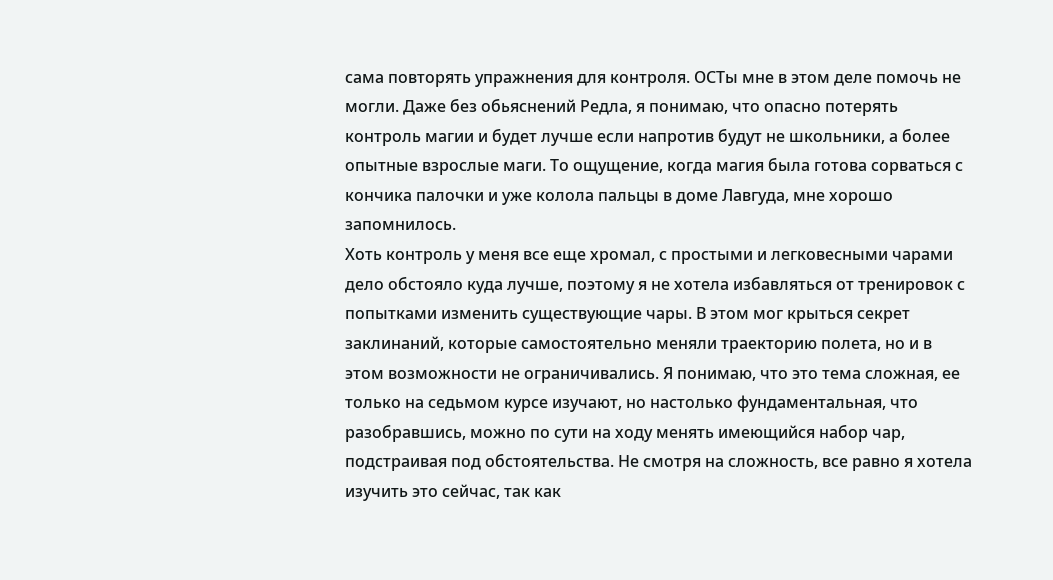сама повторять упражнения для контроля. ОСТы мне в этом деле помочь не могли. Даже без обьяснений Редла, я понимаю, что опасно потерять контроль магии и будет лучше если напротив будут не школьники, а более опытные взрослые маги. То ощущение, когда магия была готова сорваться с кончика палочки и уже колола пальцы в доме Лавгуда, мне хорошо запомнилось.
Хоть контроль у меня все еще хромал, с простыми и легковесными чарами дело обстояло куда лучше, поэтому я не хотела избавляться от тренировок с попытками изменить существующие чары. В этом мог крыться секрет заклинаний, которые самостоятельно меняли траекторию полета, но и в этом возможности не ограничивались. Я понимаю, что это тема сложная, ее только на седьмом курсе изучают, но настолько фундаментальная, что разобравшись, можно по сути на ходу менять имеющийся набор чар, подстраивая под обстоятельства. Не смотря на сложность, все равно я хотела изучить это сейчас, так как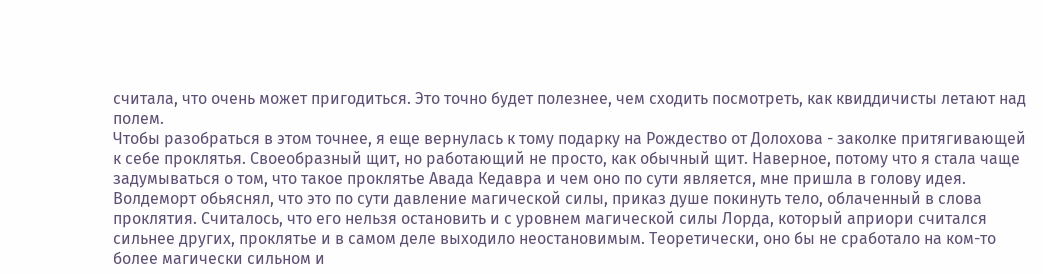считала, что очень может пригодиться. Это точно будет полезнее, чем сходить посмотреть, как квиддичисты летают над полем.
Чтобы разобраться в этом точнее, я еще вернулась к тому подарку на Рождество от Долохова - заколке притягивающей к себе проклятья. Своеобразный щит, но работающий не просто, как обычный щит. Наверное, потому что я стала чаще задумываться о том, что такое проклятье Авада Кедавра и чем оно по сути является, мне пришла в голову идея. Волдеморт обьяснял, что это по сути давление магической силы, приказ душе покинуть тело, облаченный в слова проклятия. Считалось, что его нельзя остановить и с уровнем магической силы Лорда, который априори считался сильнее других, проклятье и в самом деле выходило неостановимым. Теоретически, оно бы не сработало на ком-то более магически сильном и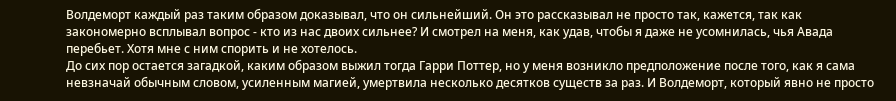Волдеморт каждый раз таким образом доказывал, что он сильнейший. Он это рассказывал не просто так, кажется, так как закономерно всплывал вопрос - кто из нас двоих сильнее? И смотрел на меня, как удав, чтобы я даже не усомнилась, чья Авада перебьет. Хотя мне с ним спорить и не хотелось.
До сих пор остается загадкой, каким образом выжил тогда Гарри Поттер, но у меня возникло предположение после того, как я сама невзначай обычным словом, усиленным магией, умертвила несколько десятков существ за раз. И Волдеморт, который явно не просто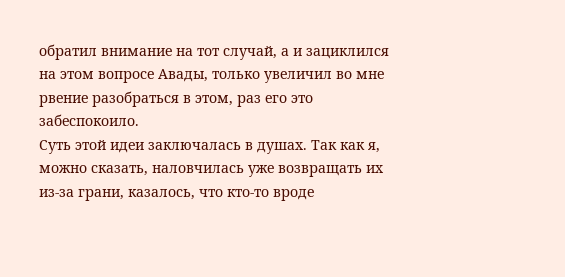обратил внимание на тот случай, а и зациклился на этом вопросе Авады, только увеличил во мне рвение разобраться в этом, раз его это забеспокоило.
Суть этой идеи заключалась в душах. Так как я, можно сказать, наловчилась уже возвращать их из-за грани, казалось, что кто-то вроде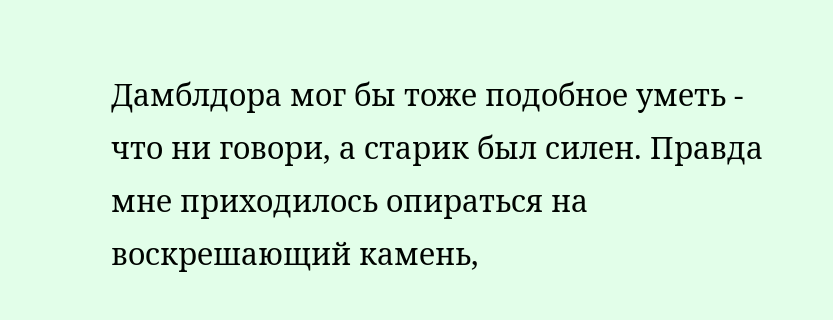Дамблдора мог бы тоже подобное уметь - что ни говори, а старик был силен. Правда мне приходилось опираться на воскрешающий камень,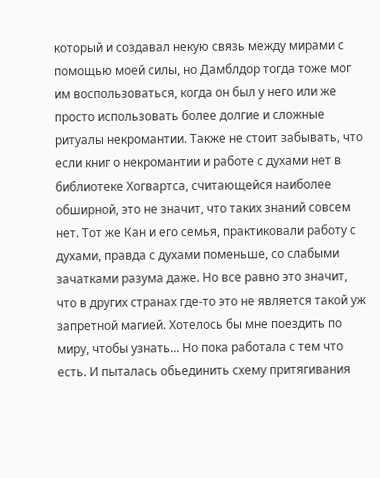который и создавал некую связь между мирами с помощью моей силы, но Дамблдор тогда тоже мог им воспользоваться, когда он был у него или же просто использовать более долгие и сложные ритуалы некромантии. Также не стоит забывать, что если книг о некромантии и работе с духами нет в библиотеке Хогвартса, считающейся наиболее обширной, это не значит, что таких знаний совсем нет. Тот же Кан и его семья, практиковали работу с духами, правда с духами поменьше, со слабыми зачатками разума даже. Но все равно это значит, что в других странах где-то это не является такой уж запретной магией. Хотелось бы мне поездить по миру, чтобы узнать... Но пока работала с тем что есть. И пыталась обьединить схему притягивания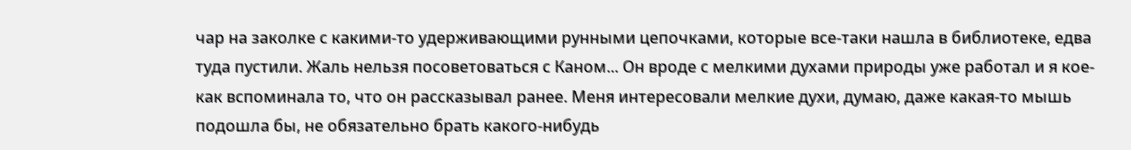чар на заколке с какими-то удерживающими рунными цепочками, которые все-таки нашла в библиотеке, едва туда пустили. Жаль нельзя посоветоваться с Каном... Он вроде с мелкими духами природы уже работал и я кое-как вспоминала то, что он рассказывал ранее. Меня интересовали мелкие духи, думаю, даже какая-то мышь подошла бы, не обязательно брать какого-нибудь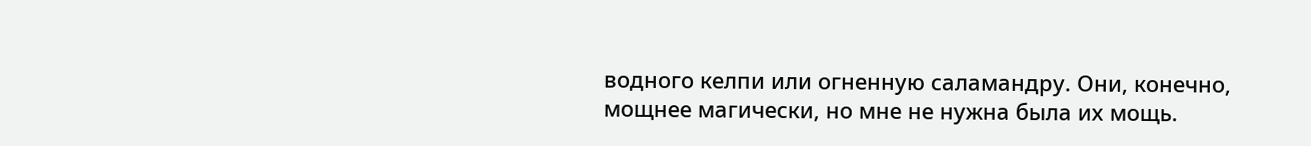водного келпи или огненную саламандру. Они, конечно, мощнее магически, но мне не нужна была их мощь.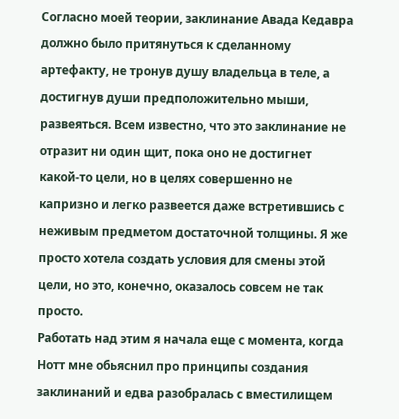Согласно моей теории, заклинание Авада Кедавра должно было притянуться к сделанному артефакту, не тронув душу владельца в теле, а достигнув души предположительно мыши, развеяться. Всем известно, что это заклинание не отразит ни один щит, пока оно не достигнет какой-то цели, но в целях совершенно не капризно и легко развеется даже встретившись с неживым предметом достаточной толщины. Я же просто хотела создать условия для смены этой цели, но это, конечно, оказалось совсем не так просто.
Работать над этим я начала еще с момента, когда Нотт мне обьяснил про принципы создания заклинаний и едва разобралась с вместилищем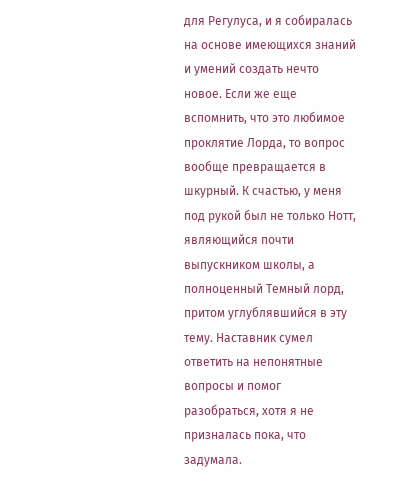для Регулуса, и я собиралась на основе имеющихся знаний и умений создать нечто новое. Если же еще вспомнить, что это любимое проклятие Лорда, то вопрос вообще превращается в шкурный. К счастью, у меня под рукой был не только Нотт, являющийся почти выпускником школы, а полноценный Темный лорд, притом углублявшийся в эту тему. Наставник сумел ответить на непонятные вопросы и помог разобраться, хотя я не призналась пока, что задумала.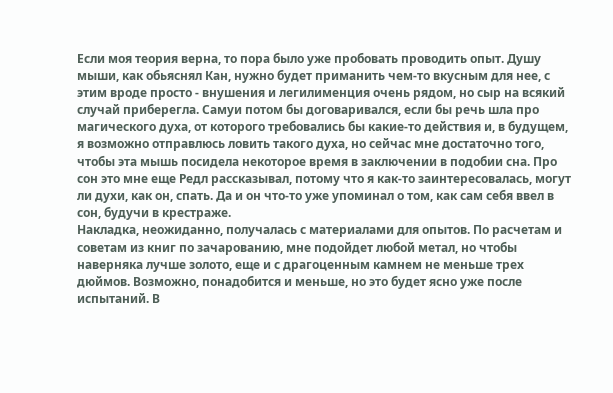Если моя теория верна, то пора было уже пробовать проводить опыт. Душу мыши, как обьяснял Кан, нужно будет приманить чем-то вкусным для нее, с этим вроде просто - внушения и легилименция очень рядом, но сыр на всякий случай приберегла. Самуи потом бы договаривался, если бы речь шла про магического духа, от которого требовались бы какие-то действия и, в будущем, я возможно отправлюсь ловить такого духа, но сейчас мне достаточно того, чтобы эта мышь посидела некоторое время в заключении в подобии сна. Про сон это мне еще Редл рассказывал, потому что я как-то заинтересовалась, могут ли духи, как он, спать. Да и он что-то уже упоминал о том, как сам себя ввел в сон, будучи в крестраже.
Накладка, неожиданно, получалась с материалами для опытов. По расчетам и советам из книг по зачарованию, мне подойдет любой метал, но чтобы наверняка лучше золото, еще и с драгоценным камнем не меньше трех дюймов. Возможно, понадобится и меньше, но это будет ясно уже после испытаний. В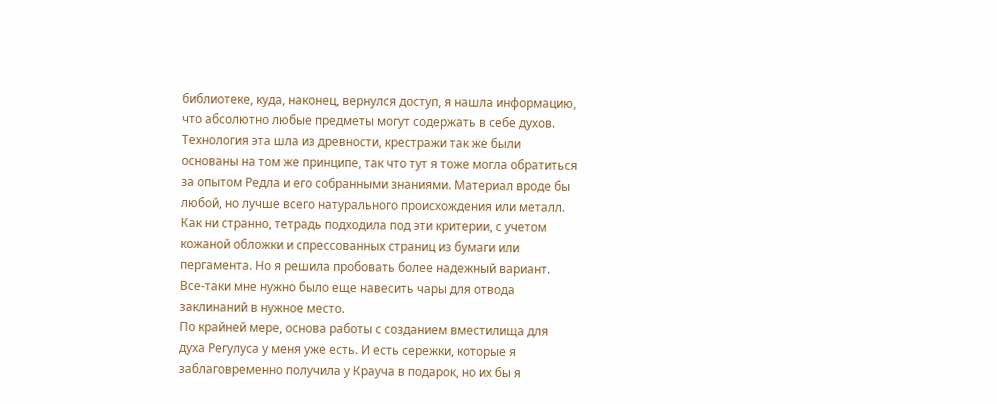библиотеке, куда, наконец, вернулся доступ, я нашла информацию, что абсолютно любые предметы могут содержать в себе духов. Технология эта шла из древности, крестражи так же были основаны на том же принципе, так что тут я тоже могла обратиться за опытом Редла и его собранными знаниями. Материал вроде бы любой, но лучше всего натурального происхождения или металл. Как ни странно, тетрадь подходила под эти критерии, с учетом кожаной обложки и спрессованных страниц из бумаги или пергамента. Но я решила пробовать более надежный вариант. Все-таки мне нужно было еще навесить чары для отвода заклинаний в нужное место.
По крайней мере, основа работы с созданием вместилища для духа Регулуса у меня уже есть. И есть сережки, которые я заблаговременно получила у Крауча в подарок, но их бы я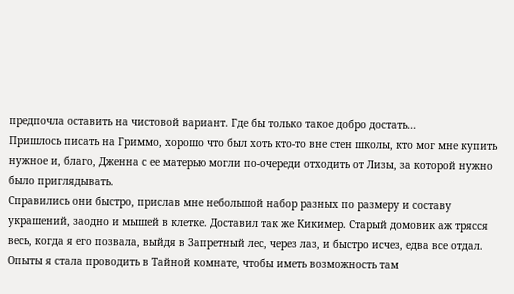предпочла оставить на чистовой вариант. Где бы только такое добро достать...
Пришлось писать на Гриммо, хорошо что был хоть кто-то вне стен школы, кто мог мне купить нужное и, благо, Дженна с ее матерью могли по-очереди отходить от Лизы, за которой нужно было приглядывать.
Справились они быстро, прислав мне небольшой набор разных по размеру и составу украшений, заодно и мышей в клетке. Доставил так же Кикимер. Старый домовик аж трясся весь, когда я его позвала, выйдя в Запретный лес, через лаз, и быстро исчез, едва все отдал.
Опыты я стала проводить в Тайной комнате, чтобы иметь возможность там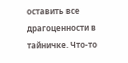оставить все драгоценности в тайничке. Что-то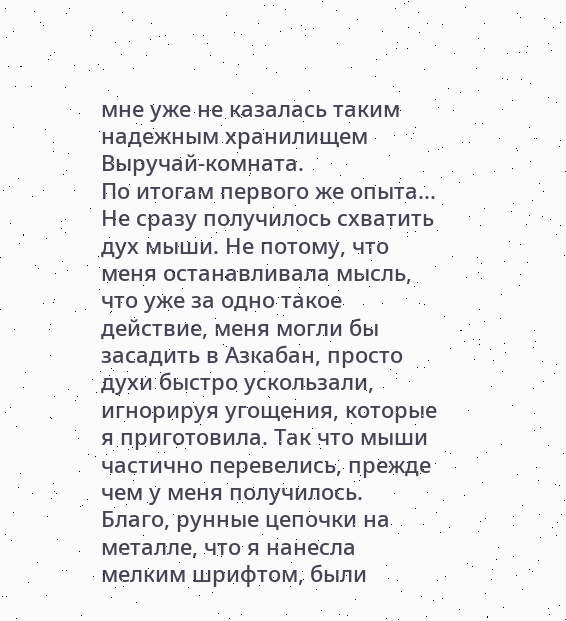мне уже не казалась таким надежным хранилищем Выручай-комната.
По итогам первого же опыта... Не сразу получилось схватить дух мыши. Не потому, что меня останавливала мысль, что уже за одно такое действие, меня могли бы засадить в Азкабан, просто духи быстро ускользали, игнорируя угощения, которые я приготовила. Так что мыши частично перевелись, прежде чем у меня получилось.
Благо, рунные цепочки на металле, что я нанесла мелким шрифтом, были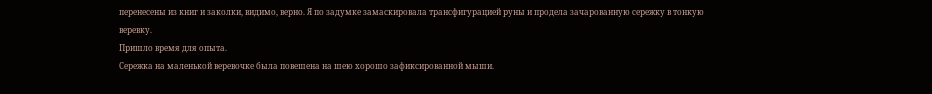перенесены из книг и заколки, видимо, верно. Я по задумке замаскировала трансфигурацией руны и продела зачарованную сережку в тонкую веревку.
Пришло время для опыта.
Сережка на маленькой веревочке была повешена на шею хорошо зафиксированной мыши.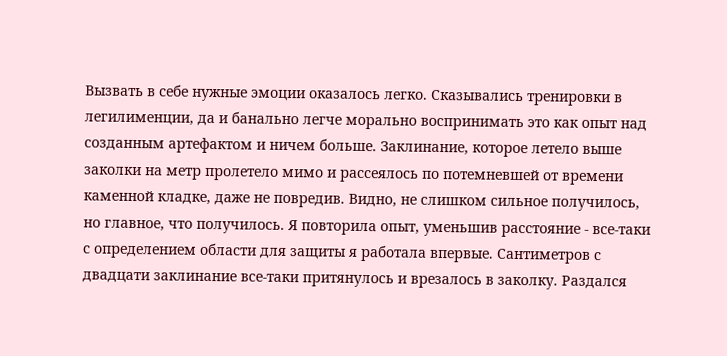Вызвать в себе нужные эмоции оказалось легко. Сказывались тренировки в легилименции, да и банально легче морально воспринимать это как опыт над созданным артефактом и ничем больше. Заклинание, которое летело выше заколки на метр пролетело мимо и рассеялось по потемневшей от времени каменной кладке, даже не повредив. Видно, не слишком сильное получилось, но главное, что получилось. Я повторила опыт, уменьшив расстояние - все-таки с определением области для защиты я работала впервые. Сантиметров с двадцати заклинание все-таки притянулось и врезалось в заколку. Раздался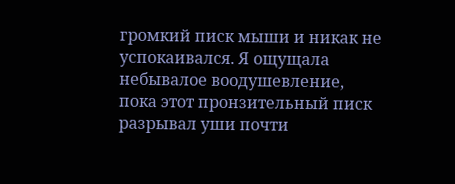громкий писк мыши и никак не успокаивался. Я ощущала небывалое воодушевление, пока этот пронзительный писк разрывал уши почти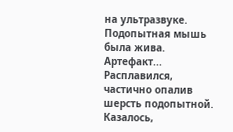на ультразвуке.
Подопытная мышь была жива. Артефакт... Расплавился, частично опалив шерсть подопытной. Казалось,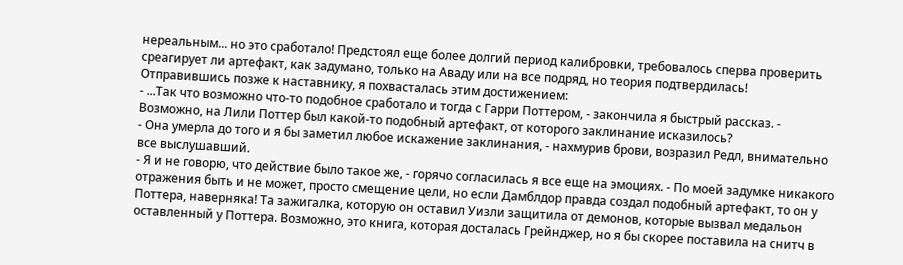нереальным... но это сработало! Предстоял еще более долгий период калибровки, требовалось сперва проверить среагирует ли артефакт, как задумано, только на Аваду или на все подряд, но теория подтвердилась!
Отправившись позже к наставнику, я похвасталась этим достижением:
- ...Так что возможно что-то подобное сработало и тогда с Гарри Поттером, - закончила я быстрый рассказ. - Возможно, на Лили Поттер был какой-то подобный артефакт, от которого заклинание исказилось?
- Она умерла до того и я бы заметил любое искажение заклинания, - нахмурив брови, возразил Редл, внимательно все выслушавший.
- Я и не говорю, что действие было такое же, - горячо согласилась я все еще на эмоциях. - По моей задумке никакого отражения быть и не может, просто смещение цели, но если Дамблдор правда создал подобный артефакт, то он у Поттера, наверняка! Та зажигалка, которую он оставил Уизли защитила от демонов, которые вызвал медальон оставленный у Поттера. Возможно, это книга, которая досталась Грейнджер, но я бы скорее поставила на снитч в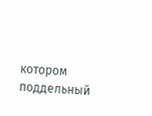котором поддельный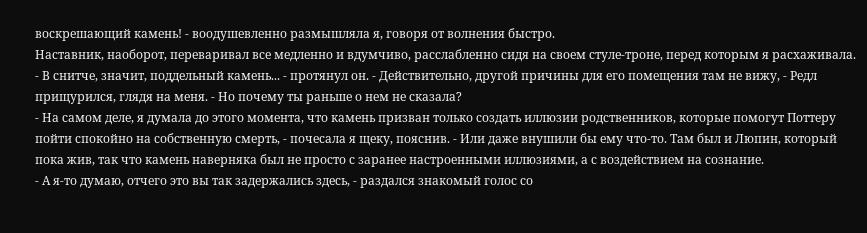воскрешающий камень! - воодушевленно размышляла я, говоря от волнения быстро.
Наставник, наоборот, переваривал все медленно и вдумчиво, расслабленно сидя на своем стуле-троне, перед которым я расхаживала.
- В снитче, значит, поддельный камень... - протянул он. - Действительно, другой причины для его помещения там не вижу, - Редл прищурился, глядя на меня. - Но почему ты раньше о нем не сказала?
- На самом деле, я думала до этого момента, что камень призван только создать иллюзии родственников, которые помогут Поттеру пойти спокойно на собственную смерть, - почесала я щеку, пояснив. - Или даже внушили бы ему что-то. Там был и Люпин, который пока жив, так что камень наверняка был не просто с заранее настроенными иллюзиями, а с воздействием на сознание.
- А я-то думаю, отчего это вы так задержались здесь, - раздался знакомый голос со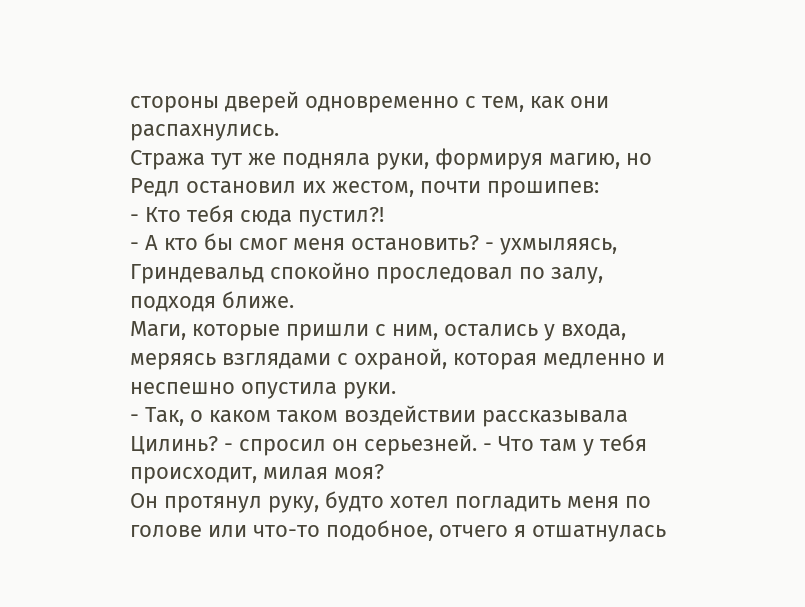стороны дверей одновременно с тем, как они распахнулись.
Стража тут же подняла руки, формируя магию, но Редл остановил их жестом, почти прошипев:
- Кто тебя сюда пустил?!
- А кто бы смог меня остановить? - ухмыляясь, Гриндевальд спокойно проследовал по залу, подходя ближе.
Маги, которые пришли с ним, остались у входа, меряясь взглядами с охраной, которая медленно и неспешно опустила руки.
- Так, о каком таком воздействии рассказывала Цилинь? - спросил он серьезней. - Что там у тебя происходит, милая моя?
Он протянул руку, будто хотел погладить меня по голове или что-то подобное, отчего я отшатнулась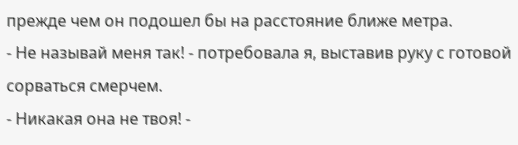прежде чем он подошел бы на расстояние ближе метра.
- Не называй меня так! - потребовала я, выставив руку с готовой сорваться смерчем.
- Никакая она не твоя! -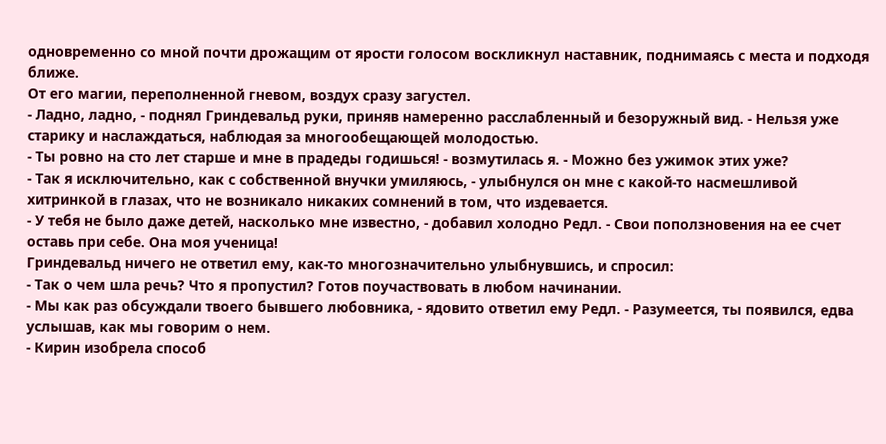одновременно со мной почти дрожащим от ярости голосом воскликнул наставник, поднимаясь с места и подходя ближе.
От его магии, переполненной гневом, воздух сразу загустел.
- Ладно, ладно, - поднял Гриндевальд руки, приняв намеренно расслабленный и безоружный вид. - Нельзя уже старику и наслаждаться, наблюдая за многообещающей молодостью.
- Ты ровно на сто лет старше и мне в прадеды годишься! - возмутилась я. - Можно без ужимок этих уже?
- Так я исключительно, как с собственной внучки умиляюсь, - улыбнулся он мне с какой-то насмешливой хитринкой в глазах, что не возникало никаких сомнений в том, что издевается.
- У тебя не было даже детей, насколько мне известно, - добавил холодно Редл. - Свои поползновения на ее счет оставь при себе. Она моя ученица!
Гриндевальд ничего не ответил ему, как-то многозначительно улыбнувшись, и спросил:
- Так о чем шла речь? Что я пропустил? Готов поучаствовать в любом начинании.
- Мы как раз обсуждали твоего бывшего любовника, - ядовито ответил ему Редл. - Разумеется, ты появился, едва услышав, как мы говорим о нем.
- Кирин изобрела способ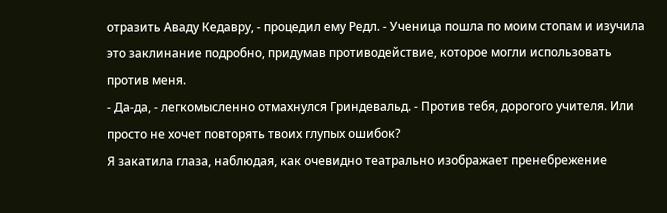отразить Аваду Кедавру, - процедил ему Редл. - Ученица пошла по моим стопам и изучила это заклинание подробно, придумав противодействие, которое могли использовать против меня.
- Да-да, - легкомысленно отмахнулся Гриндевальд. - Против тебя, дорогого учителя. Или просто не хочет повторять твоих глупых ошибок?
Я закатила глаза, наблюдая, как очевидно театрально изображает пренебрежение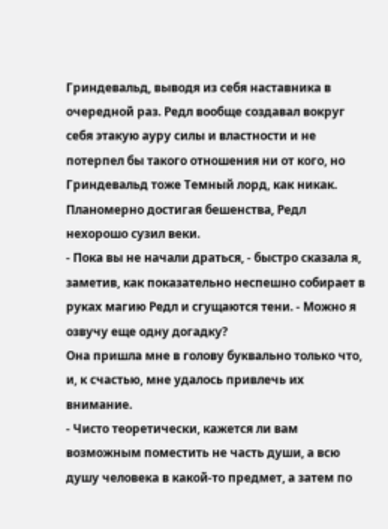Гриндевальд, выводя из себя наставника в очередной раз. Редл вообще создавал вокруг себя этакую ауру силы и властности и не потерпел бы такого отношения ни от кого, но Гриндевальд тоже Темный лорд, как никак. Планомерно достигая бешенства, Редл нехорошо сузил веки.
- Пока вы не начали драться, - быстро сказала я, заметив, как показательно неспешно собирает в руках магию Редл и сгущаются тени. - Можно я озвучу еще одну догадку?
Она пришла мне в голову буквально только что, и, к счастью, мне удалось привлечь их внимание.
- Чисто теоретически, кажется ли вам возможным поместить не часть души, а всю душу человека в какой-то предмет, а затем по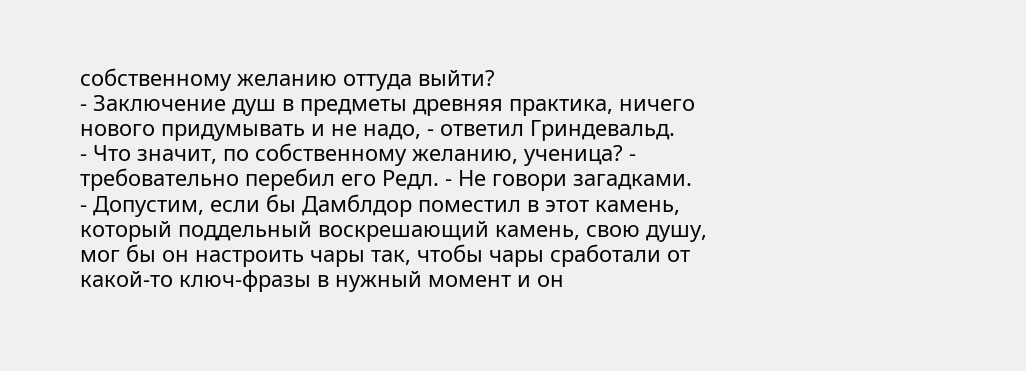собственному желанию оттуда выйти?
- Заключение душ в предметы древняя практика, ничего нового придумывать и не надо, - ответил Гриндевальд.
- Что значит, по собственному желанию, ученица? - требовательно перебил его Редл. - Не говори загадками.
- Допустим, если бы Дамблдор поместил в этот камень, который поддельный воскрешающий камень, свою душу, мог бы он настроить чары так, чтобы чары сработали от какой-то ключ-фразы в нужный момент и он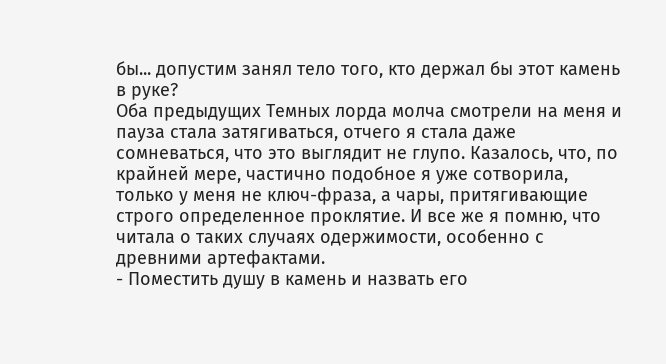бы... допустим занял тело того, кто держал бы этот камень в руке?
Оба предыдущих Темных лорда молча смотрели на меня и пауза стала затягиваться, отчего я стала даже сомневаться, что это выглядит не глупо. Казалось, что, по крайней мере, частично подобное я уже сотворила, только у меня не ключ-фраза, а чары, притягивающие строго определенное проклятие. И все же я помню, что читала о таких случаях одержимости, особенно с древними артефактами.
- Поместить душу в камень и назвать его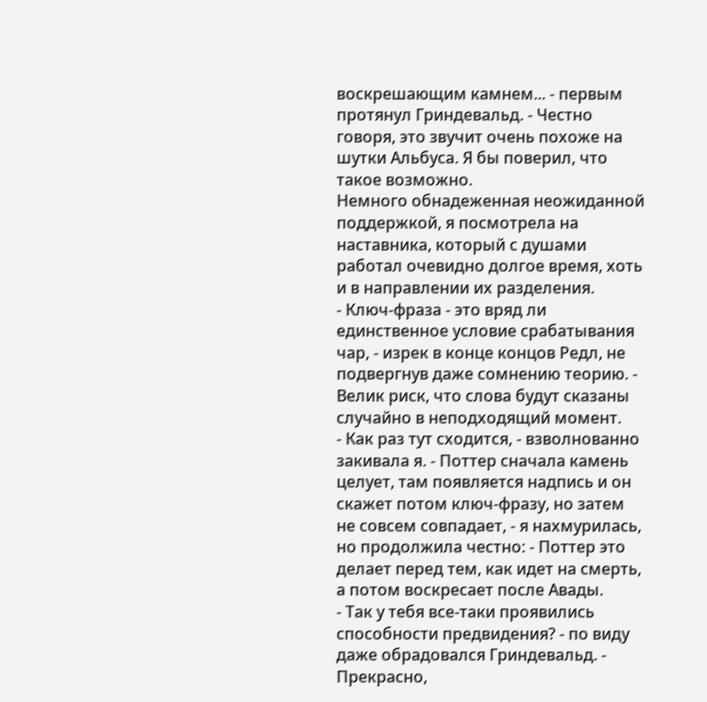воскрешающим камнем... - первым протянул Гриндевальд. - Честно говоря, это звучит очень похоже на шутки Альбуса. Я бы поверил, что такое возможно.
Немного обнадеженная неожиданной поддержкой, я посмотрела на наставника, который с душами работал очевидно долгое время, хоть и в направлении их разделения.
- Ключ-фраза - это вряд ли единственное условие срабатывания чар, - изрек в конце концов Редл, не подвергнув даже сомнению теорию. - Велик риск, что слова будут сказаны случайно в неподходящий момент.
- Как раз тут сходится, - взволнованно закивала я. - Поттер сначала камень целует, там появляется надпись и он скажет потом ключ-фразу, но затем не совсем совпадает, - я нахмурилась, но продолжила честно: - Поттер это делает перед тем, как идет на смерть, а потом воскресает после Авады.
- Так у тебя все-таки проявились способности предвидения? - по виду даже обрадовался Гриндевальд. - Прекрасно,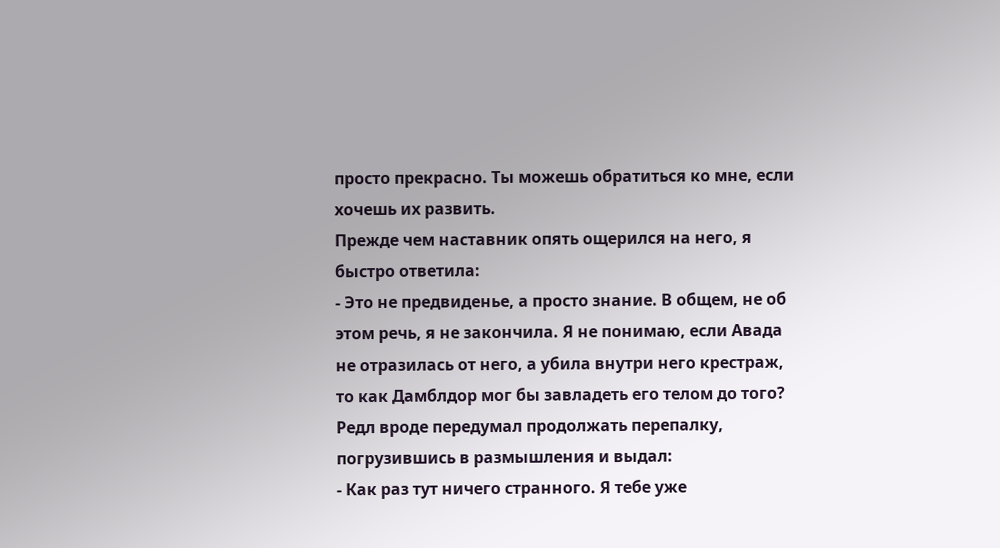просто прекрасно. Ты можешь обратиться ко мне, если хочешь их развить.
Прежде чем наставник опять ощерился на него, я быстро ответила:
- Это не предвиденье, а просто знание. В общем, не об этом речь, я не закончила. Я не понимаю, если Авада не отразилась от него, а убила внутри него крестраж, то как Дамблдор мог бы завладеть его телом до того?
Редл вроде передумал продолжать перепалку, погрузившись в размышления и выдал:
- Как раз тут ничего странного. Я тебе уже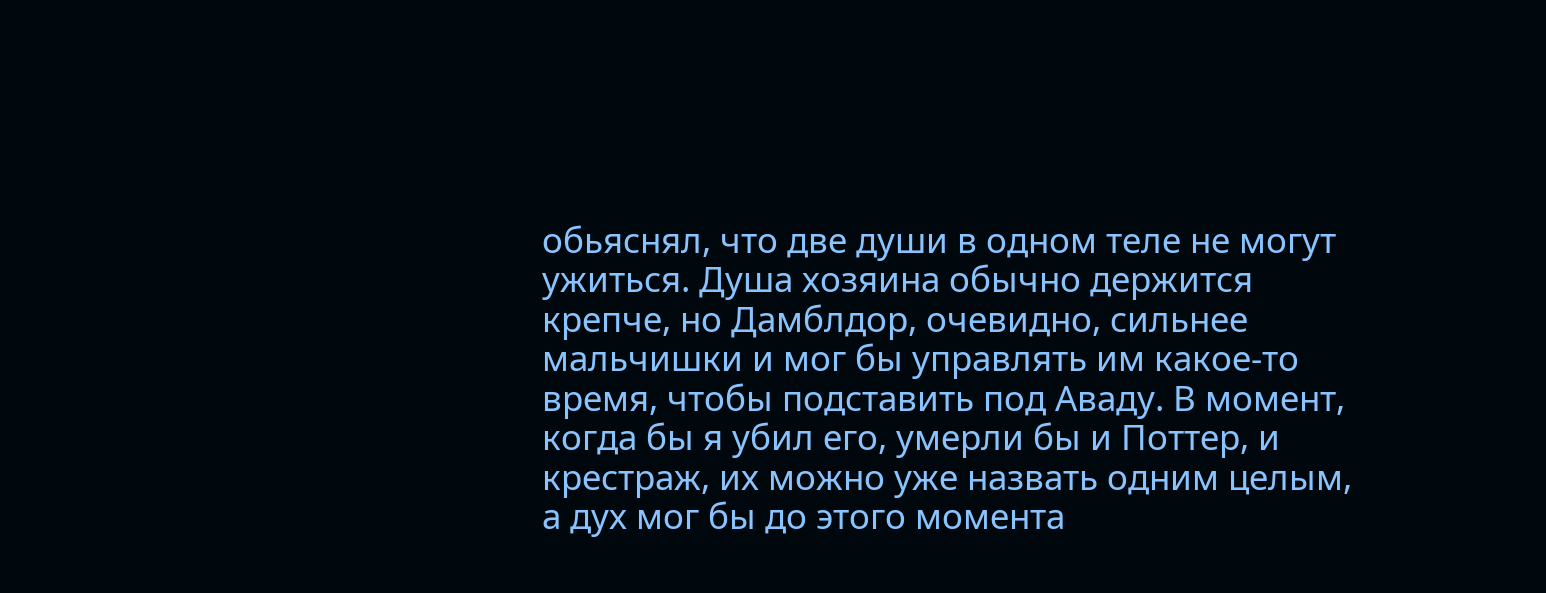обьяснял, что две души в одном теле не могут ужиться. Душа хозяина обычно держится крепче, но Дамблдор, очевидно, сильнее мальчишки и мог бы управлять им какое-то время, чтобы подставить под Аваду. В момент, когда бы я убил его, умерли бы и Поттер, и крестраж, их можно уже назвать одним целым, а дух мог бы до этого момента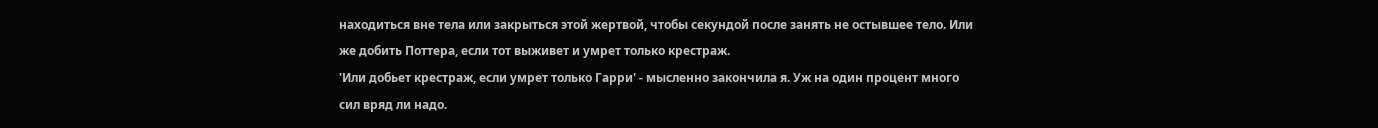находиться вне тела или закрыться этой жертвой, чтобы секундой после занять не остывшее тело. Или же добить Поттера, если тот выживет и умрет только крестраж.
'Или добьет крестраж, если умрет только Гарри' - мысленно закончила я. Уж на один процент много сил вряд ли надо.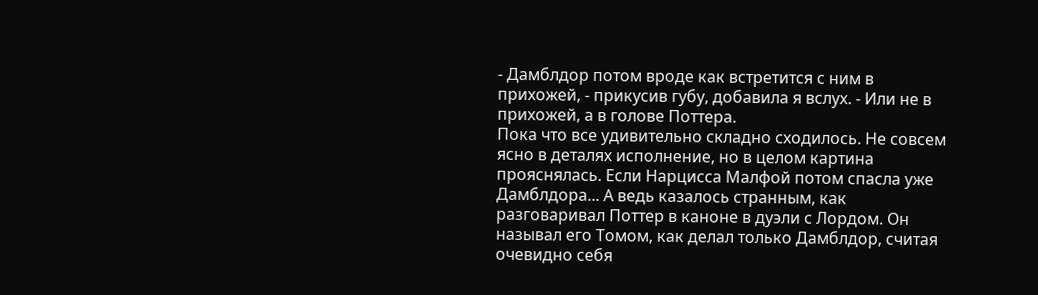- Дамблдор потом вроде как встретится с ним в прихожей, - прикусив губу, добавила я вслух. - Или не в прихожей, а в голове Поттера.
Пока что все удивительно складно сходилось. Не совсем ясно в деталях исполнение, но в целом картина прояснялась. Если Нарцисса Малфой потом спасла уже Дамблдора... А ведь казалось странным, как разговаривал Поттер в каноне в дуэли с Лордом. Он называл его Томом, как делал только Дамблдор, считая очевидно себя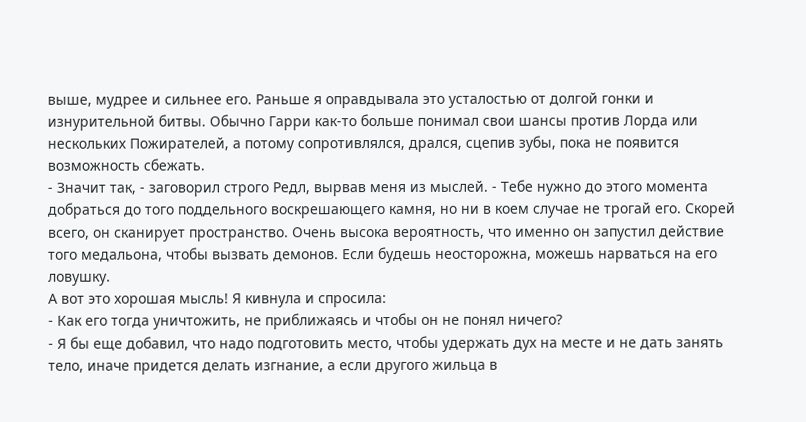выше, мудрее и сильнее его. Раньше я оправдывала это усталостью от долгой гонки и изнурительной битвы. Обычно Гарри как-то больше понимал свои шансы против Лорда или нескольких Пожирателей, а потому сопротивлялся, дрался, сцепив зубы, пока не появится возможность сбежать.
- Значит так, - заговорил строго Редл, вырвав меня из мыслей. - Тебе нужно до этого момента добраться до того поддельного воскрешающего камня, но ни в коем случае не трогай его. Скорей всего, он сканирует пространство. Очень высока вероятность, что именно он запустил действие того медальона, чтобы вызвать демонов. Если будешь неосторожна, можешь нарваться на его ловушку.
А вот это хорошая мысль! Я кивнула и спросила:
- Как его тогда уничтожить, не приближаясь и чтобы он не понял ничего?
- Я бы еще добавил, что надо подготовить место, чтобы удержать дух на месте и не дать занять тело, иначе придется делать изгнание, а если другого жильца в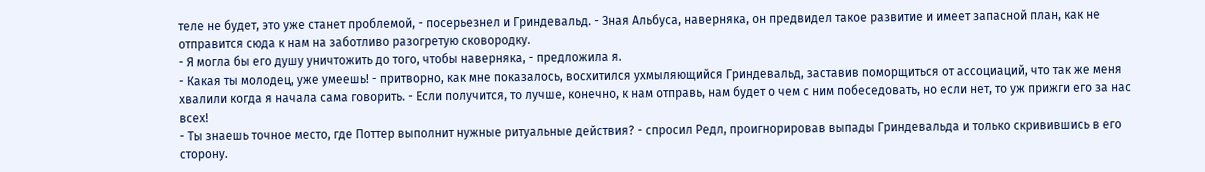теле не будет, это уже станет проблемой, - посерьезнел и Гриндевальд. - Зная Альбуса, наверняка, он предвидел такое развитие и имеет запасной план, как не отправится сюда к нам на заботливо разогретую сковородку.
- Я могла бы его душу уничтожить до того, чтобы наверняка, - предложила я.
- Какая ты молодец, уже умеешь! - притворно, как мне показалось, восхитился ухмыляющийся Гриндевальд, заставив поморщиться от ассоциаций, что так же меня хвалили когда я начала сама говорить. - Если получится, то лучше, конечно, к нам отправь, нам будет о чем с ним побеседовать, но если нет, то уж прижги его за нас всех!
- Ты знаешь точное место, где Поттер выполнит нужные ритуальные действия? - спросил Редл, проигнорировав выпады Гриндевальда и только скривившись в его сторону.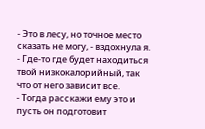- Это в лесу, но точное место сказать не могу, - вздохнула я. - Где-то где будет находиться твой низкокалорийный, так что от него зависит все.
- Тогда расскажи ему это и пусть он подготовит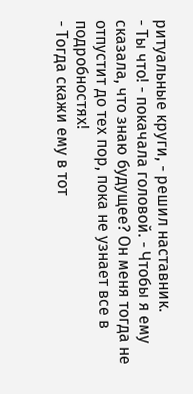ритуальные круги, - решил наставник.
- Ты что! - покачала головой. - Чтобы я ему сказала, что знаю будущее? Он меня тогда не отпустит до тех пор, пока не узнает все в подробностях!
- Тогда скажи ему в тот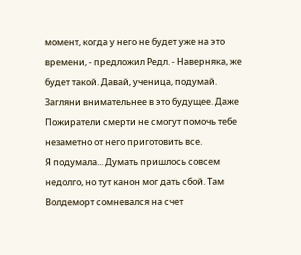момент, когда у него не будет уже на это времени, - предложил Редл. - Наверняка, же будет такой. Давай, ученица, подумай. Загляни внимательнее в это будущее. Даже Пожиратели смерти не смогут помочь тебе незаметно от него приготовить все.
Я подумала... Думать пришлось совсем недолго, но тут канон мог дать сбой. Там Волдеморт сомневался на счет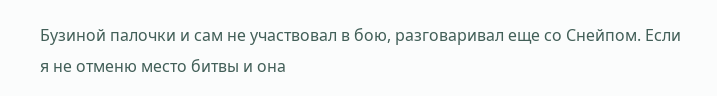Бузиной палочки и сам не участвовал в бою, разговаривал еще со Снейпом. Если я не отменю место битвы и она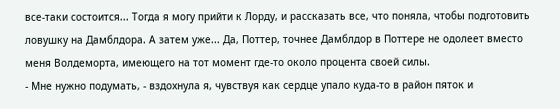все-таки состоится... Тогда я могу прийти к Лорду, и рассказать все, что поняла, чтобы подготовить ловушку на Дамблдора. А затем уже... Да, Поттер, точнее Дамблдор в Поттере не одолеет вместо меня Волдеморта, имеющего на тот момент где-то около процента своей силы.
- Мне нужно подумать, - вздохнула я, чувствуя как сердце упало куда-то в район пяток и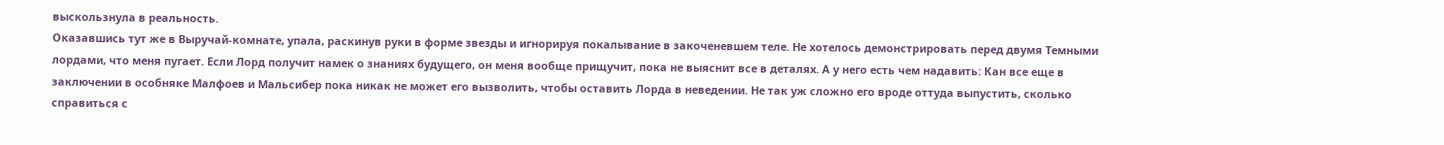выскользнула в реальность.
Оказавшись тут же в Выручай-комнате, упала, раскинув руки в форме звезды и игнорируя покалывание в закоченевшем теле. Не хотелось демонстрировать перед двумя Темными лордами, что меня пугает. Если Лорд получит намек о знаниях будущего, он меня вообще прищучит, пока не выяснит все в деталях. А у него есть чем надавить: Кан все еще в заключении в особняке Малфоев и Мальсибер пока никак не может его вызволить, чтобы оставить Лорда в неведении. Не так уж сложно его вроде оттуда выпустить, сколько справиться с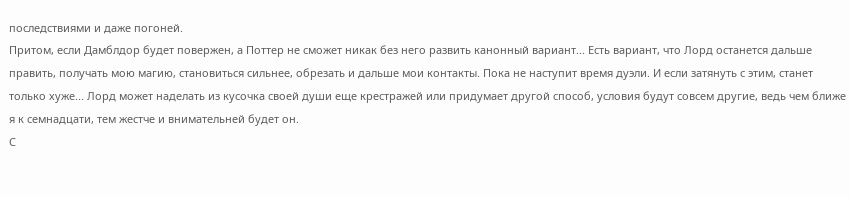последствиями и даже погоней.
Притом, если Дамблдор будет повержен, а Поттер не сможет никак без него развить канонный вариант... Есть вариант, что Лорд останется дальше править, получать мою магию, становиться сильнее, обрезать и дальше мои контакты. Пока не наступит время дуэли. И если затянуть с этим, станет только хуже... Лорд может наделать из кусочка своей души еще крестражей или придумает другой способ, условия будут совсем другие, ведь чем ближе я к семнадцати, тем жестче и внимательней будет он.
С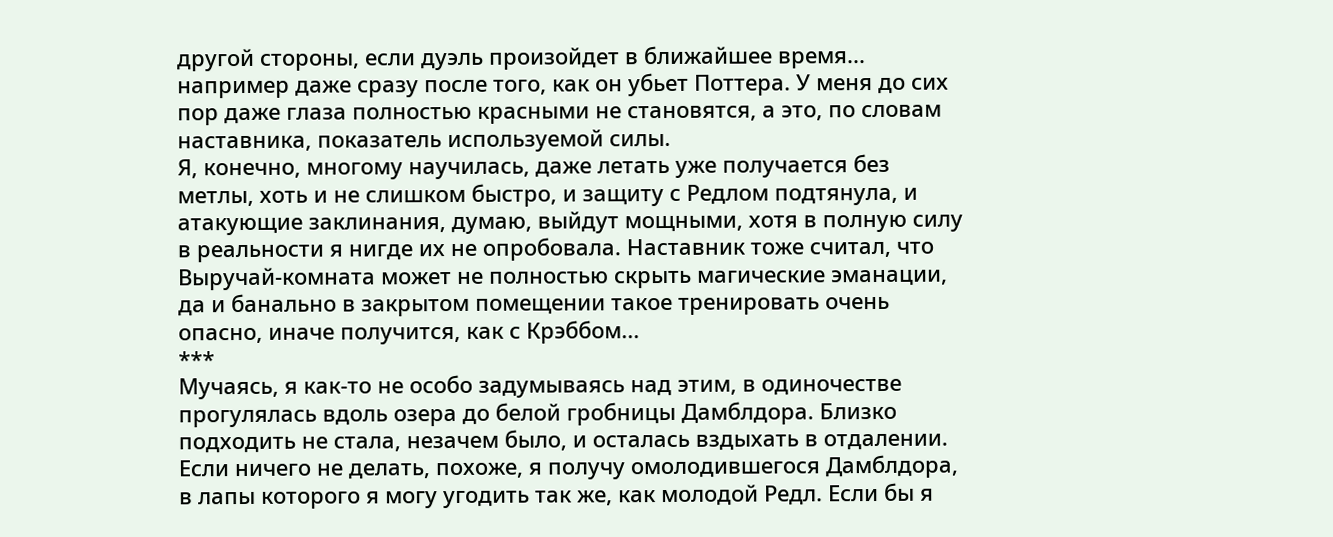другой стороны, если дуэль произойдет в ближайшее время... например даже сразу после того, как он убьет Поттера. У меня до сих пор даже глаза полностью красными не становятся, а это, по словам наставника, показатель используемой силы.
Я, конечно, многому научилась, даже летать уже получается без метлы, хоть и не слишком быстро, и защиту с Редлом подтянула, и атакующие заклинания, думаю, выйдут мощными, хотя в полную силу в реальности я нигде их не опробовала. Наставник тоже считал, что Выручай-комната может не полностью скрыть магические эманации, да и банально в закрытом помещении такое тренировать очень опасно, иначе получится, как с Крэббом...
***
Мучаясь, я как-то не особо задумываясь над этим, в одиночестве прогулялась вдоль озера до белой гробницы Дамблдора. Близко подходить не стала, незачем было, и осталась вздыхать в отдалении.
Если ничего не делать, похоже, я получу омолодившегося Дамблдора, в лапы которого я могу угодить так же, как молодой Редл. Если бы я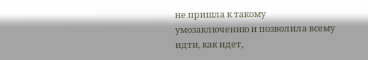не пришла к такому умозаключению и позволила всему идти, как идет,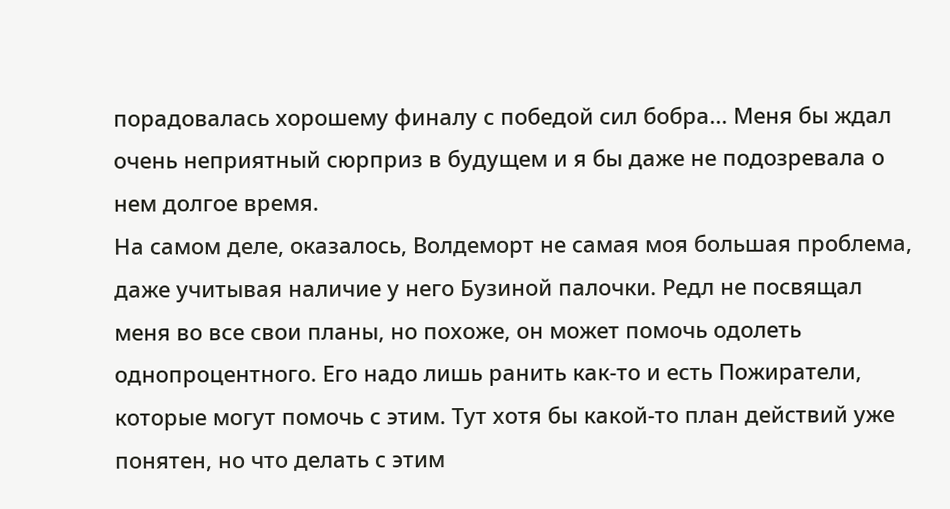порадовалась хорошему финалу с победой сил бобра... Меня бы ждал очень неприятный сюрприз в будущем и я бы даже не подозревала о нем долгое время.
На самом деле, оказалось, Волдеморт не самая моя большая проблема, даже учитывая наличие у него Бузиной палочки. Редл не посвящал меня во все свои планы, но похоже, он может помочь одолеть однопроцентного. Его надо лишь ранить как-то и есть Пожиратели, которые могут помочь с этим. Тут хотя бы какой-то план действий уже понятен, но что делать с этим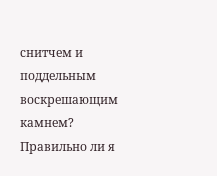снитчем и поддельным воскрешающим камнем? Правильно ли я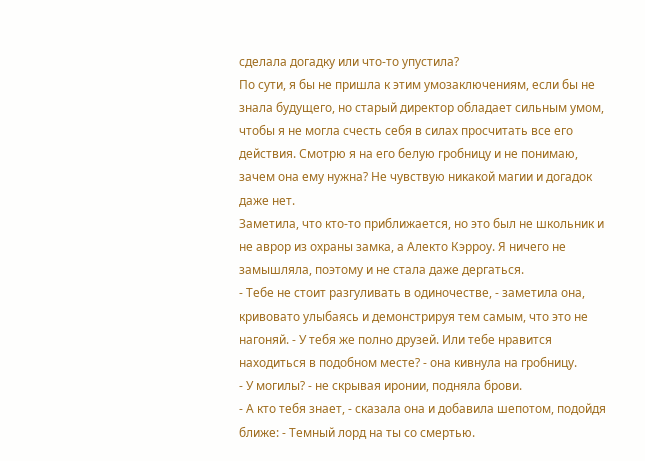сделала догадку или что-то упустила?
По сути, я бы не пришла к этим умозаключениям, если бы не знала будущего, но старый директор обладает сильным умом, чтобы я не могла счесть себя в силах просчитать все его действия. Смотрю я на его белую гробницу и не понимаю, зачем она ему нужна? Не чувствую никакой магии и догадок даже нет.
Заметила, что кто-то приближается, но это был не школьник и не аврор из охраны замка, а Алекто Кэрроу. Я ничего не замышляла, поэтому и не стала даже дергаться.
- Тебе не стоит разгуливать в одиночестве, - заметила она, кривовато улыбаясь и демонстрируя тем самым, что это не нагоняй. - У тебя же полно друзей. Или тебе нравится находиться в подобном месте? - она кивнула на гробницу.
- У могилы? - не скрывая иронии, подняла брови.
- А кто тебя знает, - сказала она и добавила шепотом, подойдя ближе: - Темный лорд на ты со смертью.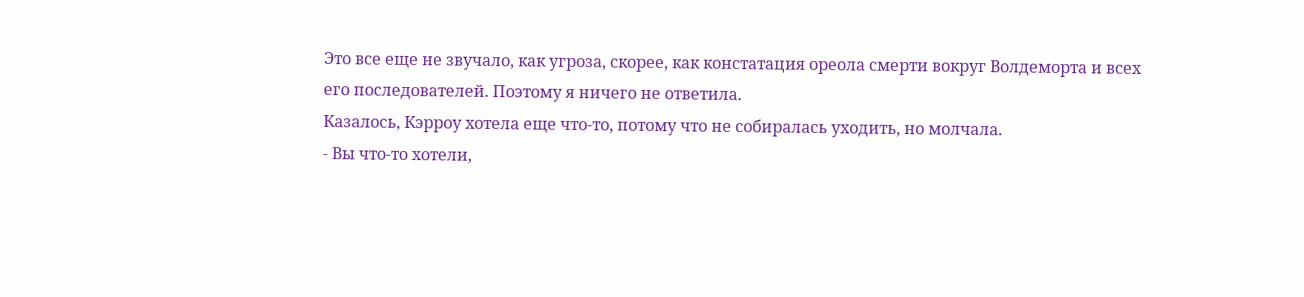Это все еще не звучало, как угроза, скорее, как констатация ореола смерти вокруг Волдеморта и всех его последователей. Поэтому я ничего не ответила.
Казалось, Кэрроу хотела еще что-то, потому что не собиралась уходить, но молчала.
- Вы что-то хотели,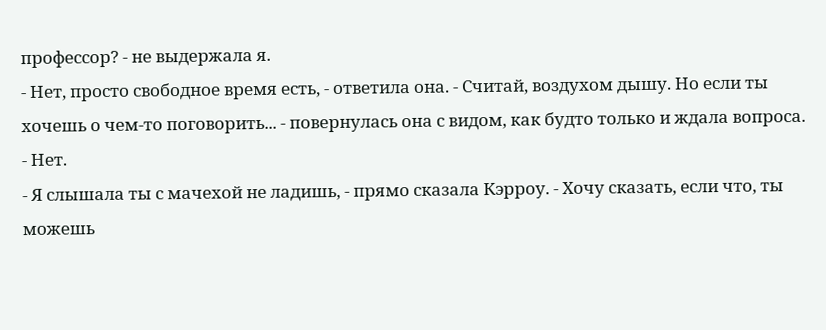профессор? - не выдержала я.
- Нет, просто свободное время есть, - ответила она. - Считай, воздухом дышу. Но если ты хочешь о чем-то поговорить... - повернулась она с видом, как будто только и ждала вопроса.
- Нет.
- Я слышала ты с мачехой не ладишь, - прямо сказала Кэрроу. - Хочу сказать, если что, ты можешь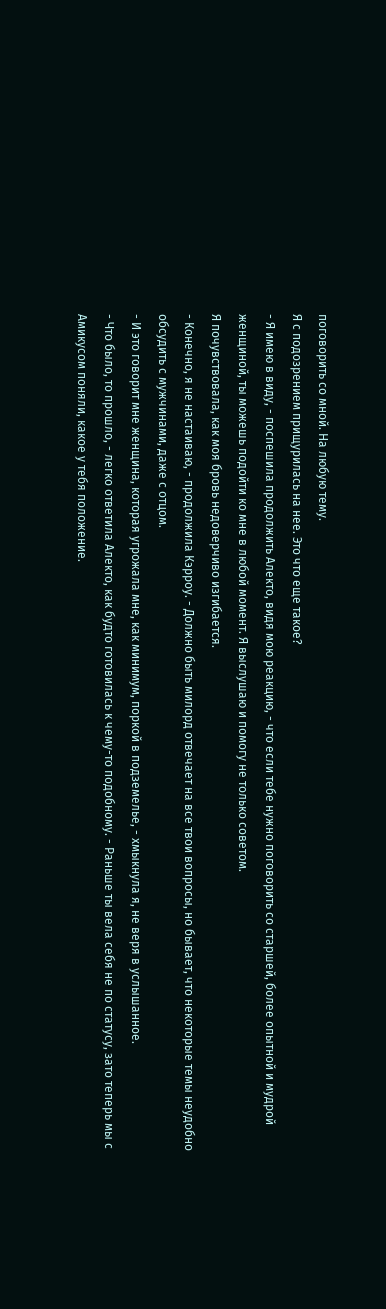поговорить со мной. На любую тему.
Я с подозрением прищурилась на нее. Это что еще такое?
- Я имею в виду, - поспешила продолжить Алекто, видя мою реакцию, - что если тебе нужно поговорить со старшей, более опытной и мудрой женщиной, ты можешь подойти ко мне в любой момент. Я выслушаю и помогу не только советом.
Я почувствовала, как моя бровь недоверчиво изгибается.
- Конечно, я не настаиваю, - продолжила Кэрроу. - Должно быть милорд отвечает на все твои вопросы, но бывает, что некоторые темы неудобно обсудить с мужчинами, даже с отцом.
- И это говорит мне женщина, которая угрожала мне, как минимум, поркой в подземелье, - хмыкнула я, не веря в услышанное.
- Что было, то прошло, - легко ответила Алекто, как будто готовилась к чему-то подобному. - Раньше ты вела себя не по статусу, зато теперь мы с Амикусом поняли, какое у тебя положение.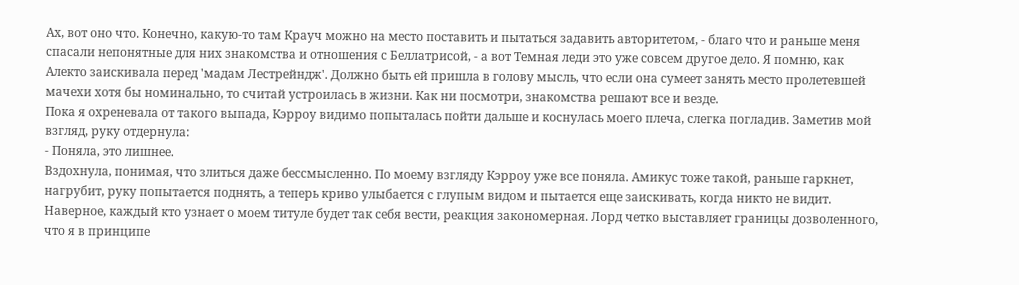Ах, вот оно что. Конечно, какую-то там Крауч можно на место поставить и пытаться задавить авторитетом, - благо что и раньше меня спасали непонятные для них знакомства и отношения с Беллатрисой, - а вот Темная леди это уже совсем другое дело. Я помню, как Алекто заискивала перед 'мадам Лестрейндж'. Должно быть ей пришла в голову мысль, что если она сумеет занять место пролетевшей мачехи хотя бы номинально, то считай устроилась в жизни. Как ни посмотри, знакомства решают все и везде.
Пока я охреневала от такого выпада, Кэрроу видимо попыталась пойти дальше и коснулась моего плеча, слегка погладив. Заметив мой взгляд, руку отдернула:
- Поняла, это лишнее.
Вздохнула, понимая, что злиться даже бессмысленно. По моему взгляду Кэрроу уже все поняла. Амикус тоже такой, раньше гаркнет, нагрубит, руку попытается поднять, а теперь криво улыбается с глупым видом и пытается еще заискивать, когда никто не видит. Наверное, каждый кто узнает о моем титуле будет так себя вести, реакция закономерная. Лорд четко выставляет границы дозволенного, что я в принципе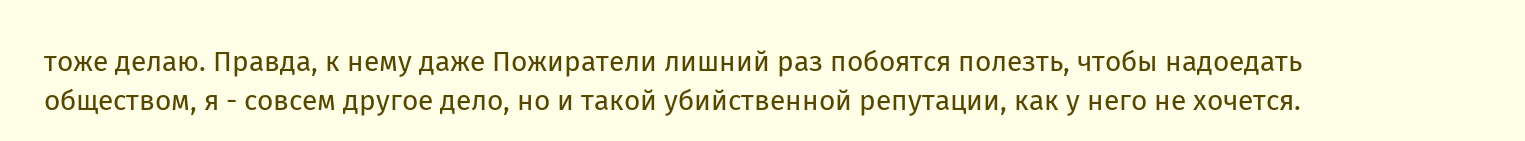тоже делаю. Правда, к нему даже Пожиратели лишний раз побоятся полезть, чтобы надоедать обществом, я - совсем другое дело, но и такой убийственной репутации, как у него не хочется.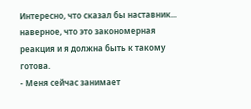Интересно, что сказал бы наставник... наверное, что это закономерная реакция и я должна быть к такому готова.
- Меня сейчас занимает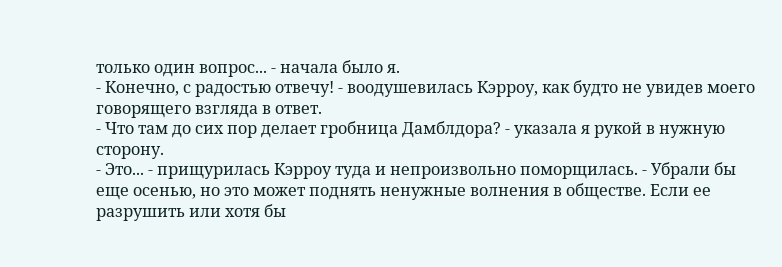только один вопрос... - начала было я.
- Конечно, с радостью отвечу! - воодушевилась Кэрроу, как будто не увидев моего говорящего взгляда в ответ.
- Что там до сих пор делает гробница Дамблдора? - указала я рукой в нужную сторону.
- Это... - прищурилась Кэрроу туда и непроизвольно поморщилась. - Убрали бы еще осенью, но это может поднять ненужные волнения в обществе. Если ее разрушить или хотя бы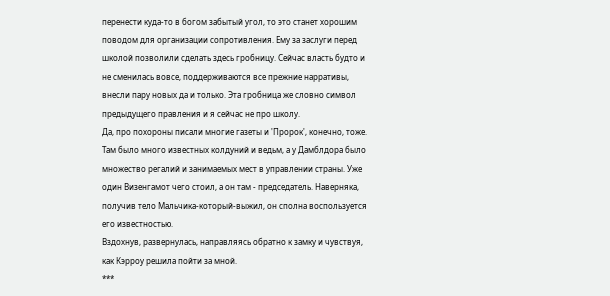перенести куда-то в богом забытый угол, то это станет хорошим поводом для организации сопротивления. Ему за заслуги перед школой позволили сделать здесь гробницу. Сейчас власть будто и не сменилась вовсе, поддерживаются все прежние нарративы, внесли пару новых да и только. Эта гробница же словно символ предыдущего правления и я сейчас не про школу.
Да, про похороны писали многие газеты и 'Пророк', конечно, тоже. Там было много известных колдуний и ведьм, а у Дамблдора было множество регалий и занимаемых мест в управлении страны. Уже один Визенгамот чего стоил, а он там - председатель. Наверняка, получив тело Мальчика-который-выжил, он сполна воспользуется его известностью.
Вздохнув, развернулась, направляясь обратно к замку и чувствуя, как Кэрроу решила пойти за мной.
***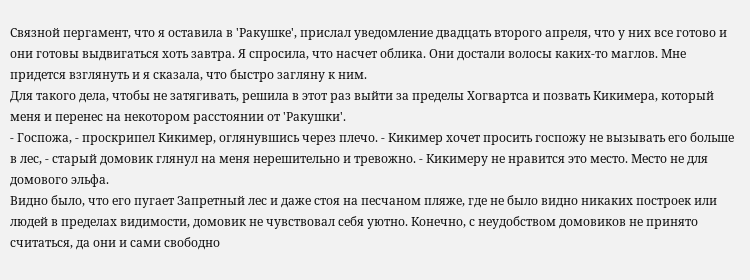Связной пергамент, что я оставила в 'Ракушке', прислал уведомление двадцать второго апреля, что у них все готово и они готовы выдвигаться хоть завтра. Я спросила, что насчет облика. Они достали волосы каких-то маглов. Мне придется взглянуть и я сказала, что быстро загляну к ним.
Для такого дела, чтобы не затягивать, решила в этот раз выйти за пределы Хогвартса и позвать Кикимера, который меня и перенес на некотором расстоянии от 'Ракушки'.
- Госпожа, - проскрипел Кикимер, оглянувшись через плечо. - Кикимер хочет просить госпожу не вызывать его больше в лес, - старый домовик глянул на меня нерешительно и тревожно. - Кикимеру не нравится это место. Место не для домового эльфа.
Видно было, что его пугает Запретный лес и даже стоя на песчаном пляже, где не было видно никаких построек или людей в пределах видимости, домовик не чувствовал себя уютно. Конечно, с неудобством домовиков не принято считаться, да они и сами свободно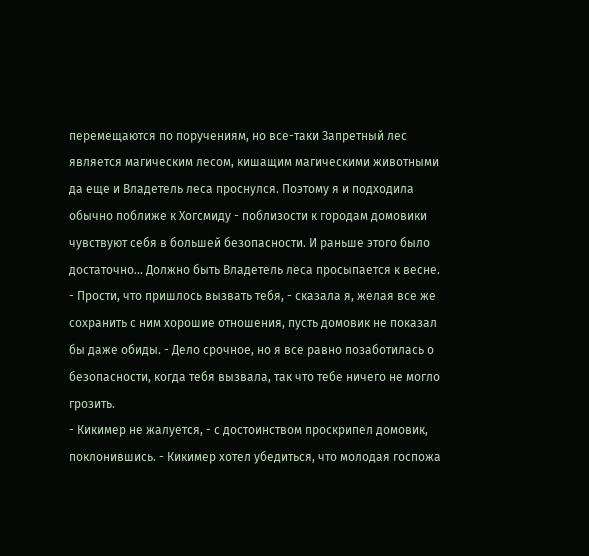перемещаются по поручениям, но все-таки Запретный лес является магическим лесом, кишащим магическими животными да еще и Владетель леса проснулся. Поэтому я и подходила обычно поближе к Хогсмиду - поблизости к городам домовики чувствуют себя в большей безопасности. И раньше этого было достаточно... Должно быть Владетель леса просыпается к весне.
- Прости, что пришлось вызвать тебя, - сказала я, желая все же сохранить с ним хорошие отношения, пусть домовик не показал бы даже обиды. - Дело срочное, но я все равно позаботилась о безопасности, когда тебя вызвала, так что тебе ничего не могло грозить.
- Кикимер не жалуется, - с достоинством проскрипел домовик, поклонившись. - Кикимер хотел убедиться, что молодая госпожа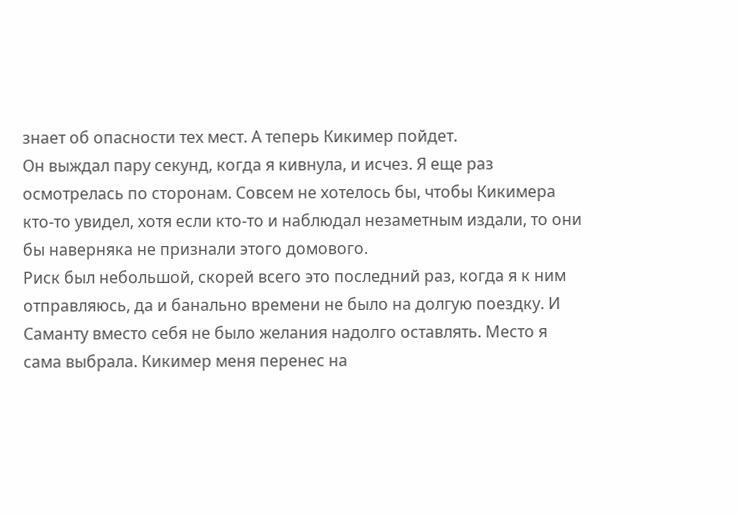знает об опасности тех мест. А теперь Кикимер пойдет.
Он выждал пару секунд, когда я кивнула, и исчез. Я еще раз осмотрелась по сторонам. Совсем не хотелось бы, чтобы Кикимера кто-то увидел, хотя если кто-то и наблюдал незаметным издали, то они бы наверняка не признали этого домового.
Риск был небольшой, скорей всего это последний раз, когда я к ним отправляюсь, да и банально времени не было на долгую поездку. И Саманту вместо себя не было желания надолго оставлять. Место я сама выбрала. Кикимер меня перенес на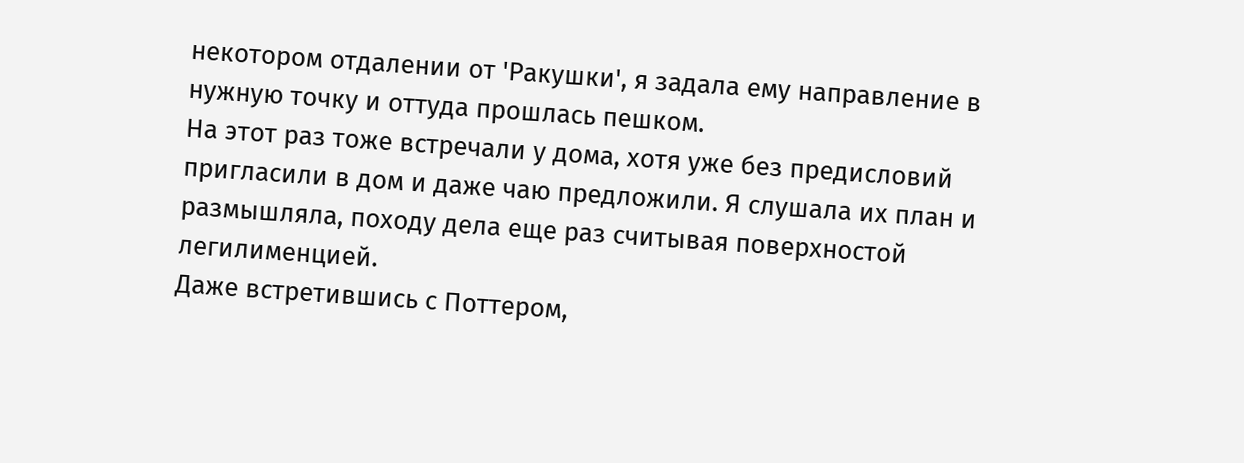некотором отдалении от 'Ракушки', я задала ему направление в нужную точку и оттуда прошлась пешком.
На этот раз тоже встречали у дома, хотя уже без предисловий пригласили в дом и даже чаю предложили. Я слушала их план и размышляла, походу дела еще раз считывая поверхностой легилименцией.
Даже встретившись с Поттером,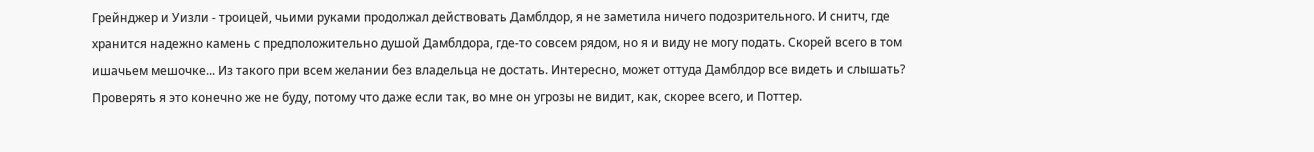Грейнджер и Уизли - троицей, чьими руками продолжал действовать Дамблдор, я не заметила ничего подозрительного. И снитч, где хранится надежно камень с предположительно душой Дамблдора, где-то совсем рядом, но я и виду не могу подать. Скорей всего в том ишачьем мешочке... Из такого при всем желании без владельца не достать. Интересно, может оттуда Дамблдор все видеть и слышать? Проверять я это конечно же не буду, потому что даже если так, во мне он угрозы не видит, как, скорее всего, и Поттер.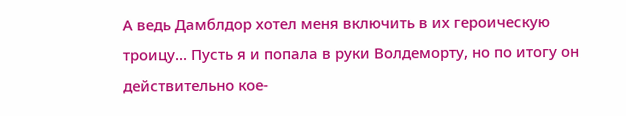А ведь Дамблдор хотел меня включить в их героическую троицу... Пусть я и попала в руки Волдеморту, но по итогу он действительно кое-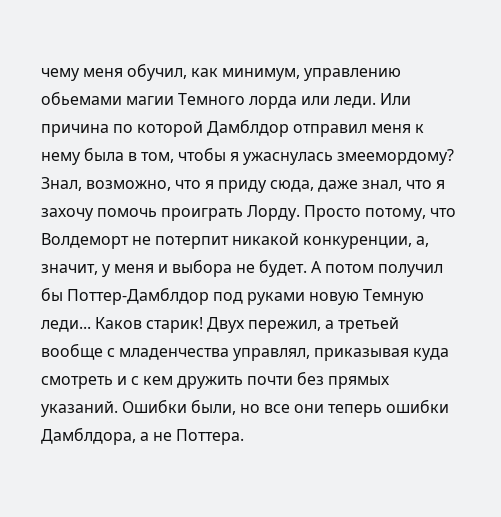чему меня обучил, как минимум, управлению обьемами магии Темного лорда или леди. Или причина по которой Дамблдор отправил меня к нему была в том, чтобы я ужаснулась змеемордому? Знал, возможно, что я приду сюда, даже знал, что я захочу помочь проиграть Лорду. Просто потому, что Волдеморт не потерпит никакой конкуренции, а, значит, у меня и выбора не будет. А потом получил бы Поттер-Дамблдор под руками новую Темную леди... Каков старик! Двух пережил, а третьей вообще с младенчества управлял, приказывая куда смотреть и с кем дружить почти без прямых указаний. Ошибки были, но все они теперь ошибки Дамблдора, а не Поттера.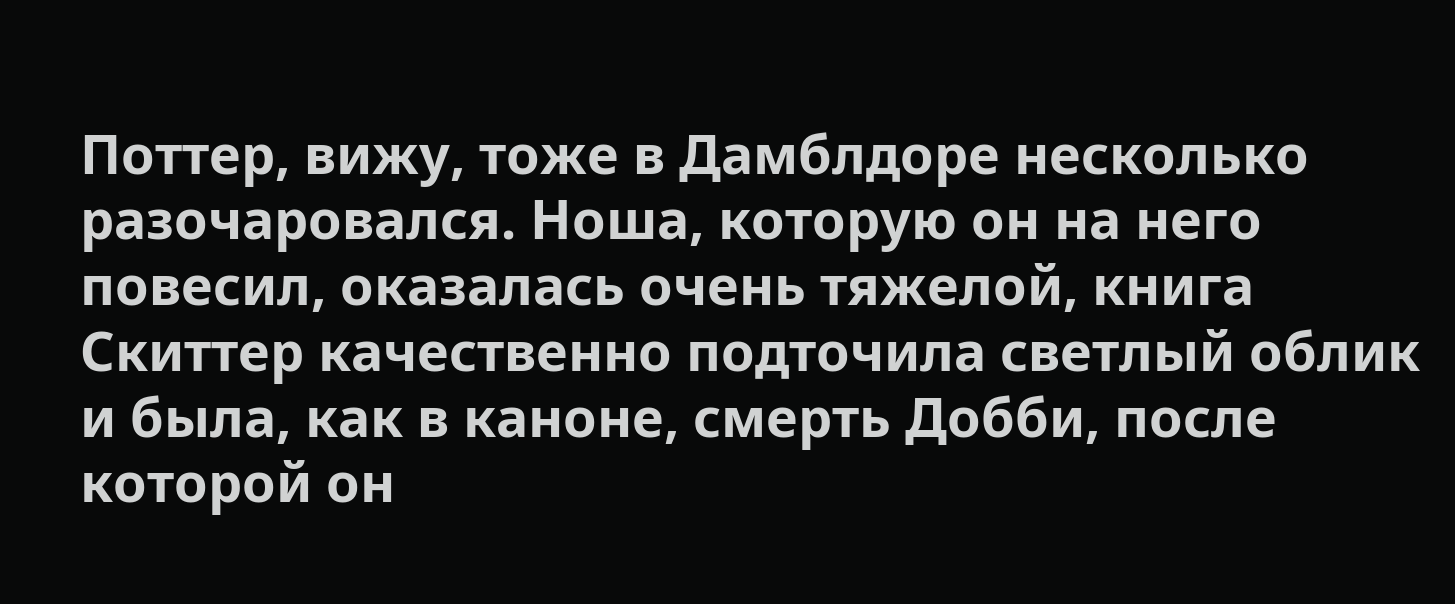Поттер, вижу, тоже в Дамблдоре несколько разочаровался. Ноша, которую он на него повесил, оказалась очень тяжелой, книга Скиттер качественно подточила светлый облик и была, как в каноне, смерть Добби, после которой он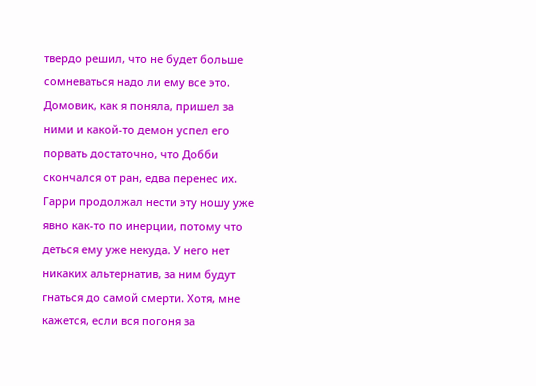твердо решил, что не будет больше сомневаться надо ли ему все это. Домовик, как я поняла, пришел за ними и какой-то демон успел его порвать достаточно, что Добби скончался от ран, едва перенес их. Гарри продолжал нести эту ношу уже явно как-то по инерции, потому что деться ему уже некуда. У него нет никаких альтернатив, за ним будут гнаться до самой смерти. Хотя, мне кажется, если вся погоня за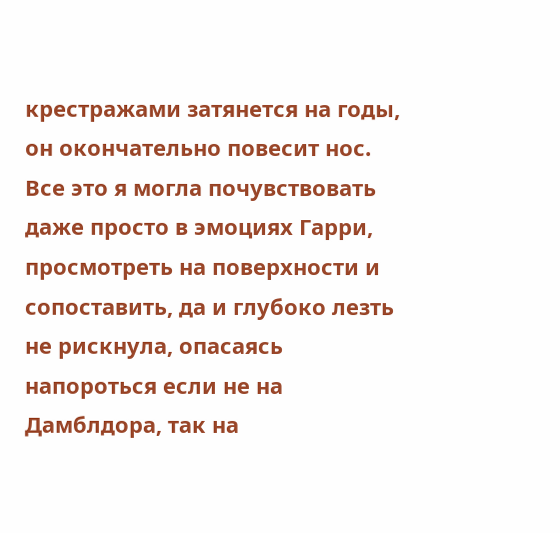крестражами затянется на годы, он окончательно повесит нос.
Все это я могла почувствовать даже просто в эмоциях Гарри, просмотреть на поверхности и сопоставить, да и глубоко лезть не рискнула, опасаясь напороться если не на Дамблдора, так на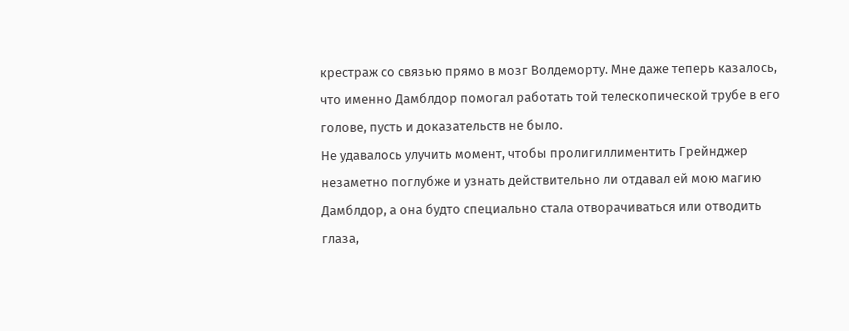крестраж со связью прямо в мозг Волдеморту. Мне даже теперь казалось, что именно Дамблдор помогал работать той телескопической трубе в его голове, пусть и доказательств не было.
Не удавалось улучить момент, чтобы пролигиллиментить Грейнджер незаметно поглубже и узнать действительно ли отдавал ей мою магию Дамблдор, а она будто специально стала отворачиваться или отводить глаза,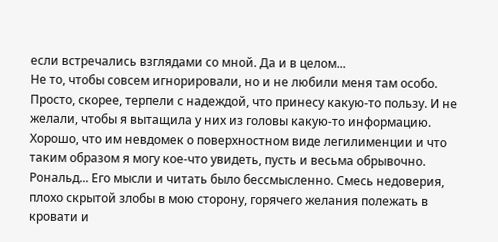если встречались взглядами со мной. Да и в целом...
Не то, чтобы совсем игнорировали, но и не любили меня там особо. Просто, скорее, терпели с надеждой, что принесу какую-то пользу. И не желали, чтобы я вытащила у них из головы какую-то информацию. Хорошо, что им невдомек о поверхностном виде легилименции и что таким образом я могу кое-что увидеть, пусть и весьма обрывочно.
Рональд... Его мысли и читать было бессмысленно. Смесь недоверия, плохо скрытой злобы в мою сторону, горячего желания полежать в кровати и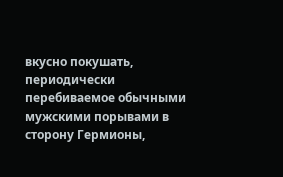вкусно покушать, периодически перебиваемое обычными мужскими порывами в сторону Гермионы,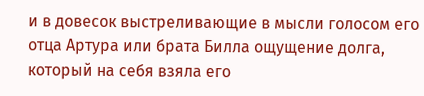и в довесок выстреливающие в мысли голосом его отца Артура или брата Билла ощущение долга, который на себя взяла его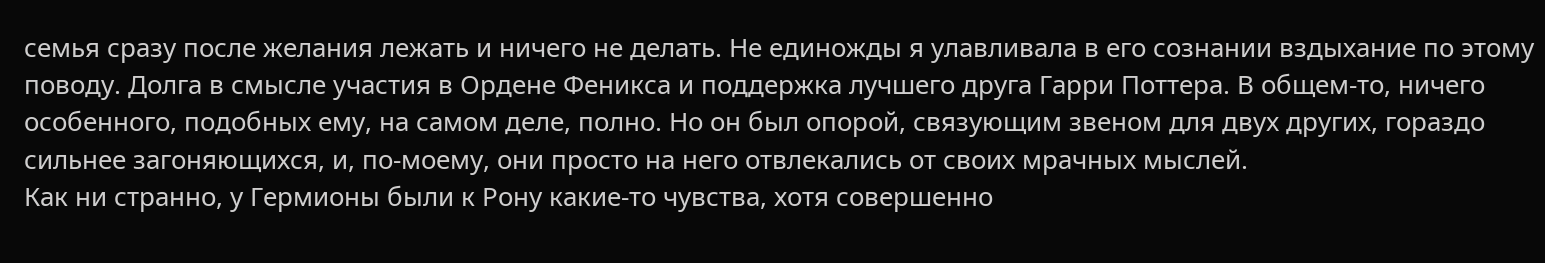семья сразу после желания лежать и ничего не делать. Не единожды я улавливала в его сознании вздыхание по этому поводу. Долга в смысле участия в Ордене Феникса и поддержка лучшего друга Гарри Поттера. В общем-то, ничего особенного, подобных ему, на самом деле, полно. Но он был опорой, связующим звеном для двух других, гораздо сильнее загоняющихся, и, по-моему, они просто на него отвлекались от своих мрачных мыслей.
Как ни странно, у Гермионы были к Рону какие-то чувства, хотя совершенно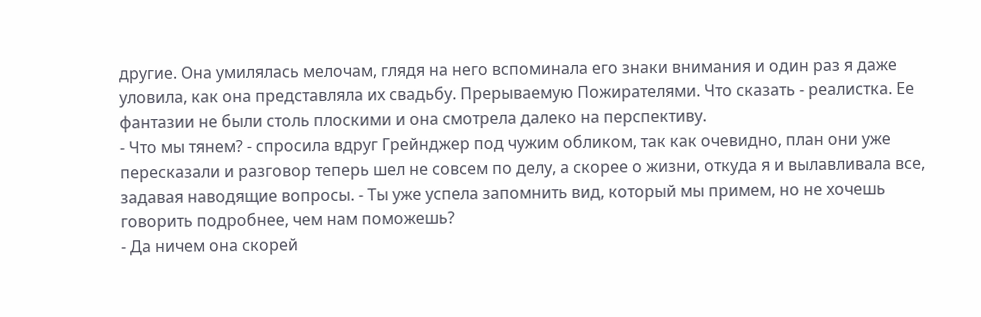другие. Она умилялась мелочам, глядя на него вспоминала его знаки внимания и один раз я даже уловила, как она представляла их свадьбу. Прерываемую Пожирателями. Что сказать - реалистка. Ее фантазии не были столь плоскими и она смотрела далеко на перспективу.
- Что мы тянем? - спросила вдруг Грейнджер под чужим обликом, так как очевидно, план они уже пересказали и разговор теперь шел не совсем по делу, а скорее о жизни, откуда я и вылавливала все, задавая наводящие вопросы. - Ты уже успела запомнить вид, который мы примем, но не хочешь говорить подробнее, чем нам поможешь?
- Да ничем она скорей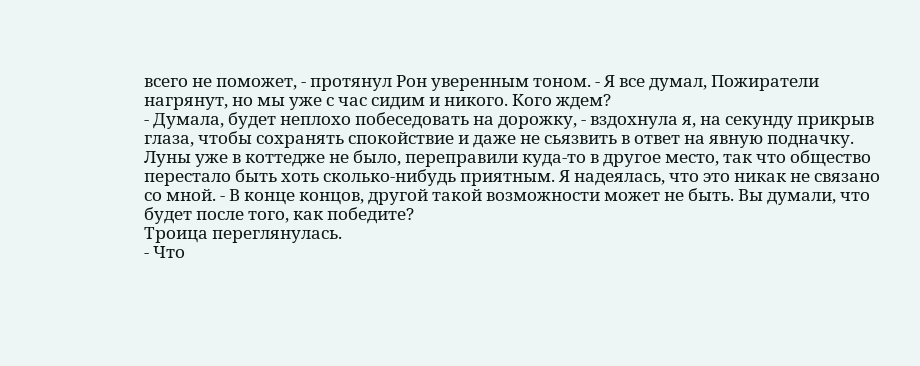всего не поможет, - протянул Рон уверенным тоном. - Я все думал, Пожиратели нагрянут, но мы уже с час сидим и никого. Кого ждем?
- Думала, будет неплохо побеседовать на дорожку, - вздохнула я, на секунду прикрыв глаза, чтобы сохранять спокойствие и даже не сьязвить в ответ на явную подначку. Луны уже в коттедже не было, переправили куда-то в другое место, так что общество перестало быть хоть сколько-нибудь приятным. Я надеялась, что это никак не связано со мной. - В конце концов, другой такой возможности может не быть. Вы думали, что будет после того, как победите?
Троица переглянулась.
- Что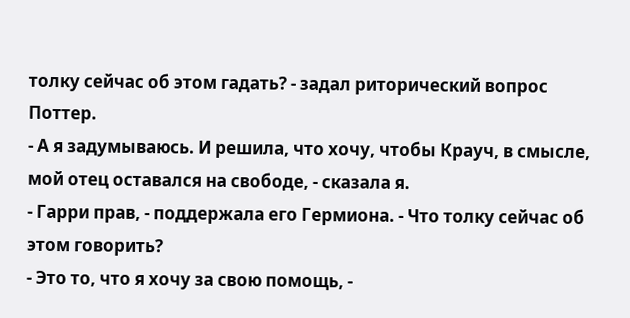толку сейчас об этом гадать? - задал риторический вопрос Поттер.
- А я задумываюсь. И решила, что хочу, чтобы Крауч, в смысле, мой отец оставался на свободе, - сказала я.
- Гарри прав, - поддержала его Гермиона. - Что толку сейчас об этом говорить?
- Это то, что я хочу за свою помощь, -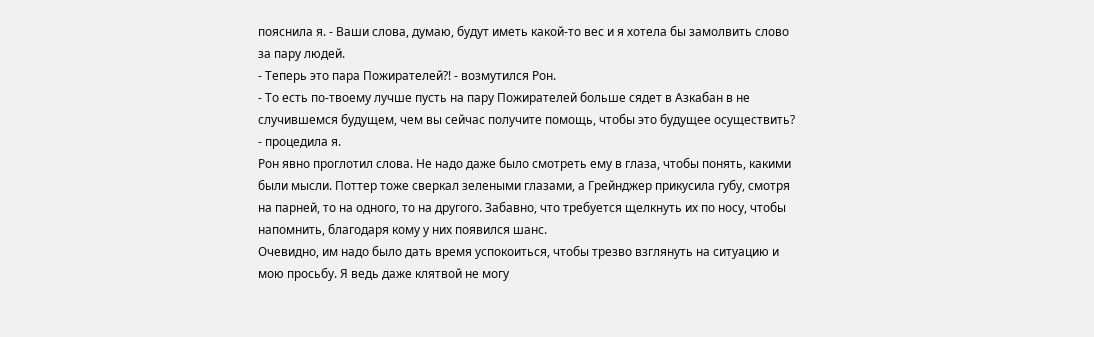пояснила я. - Ваши слова, думаю, будут иметь какой-то вес и я хотела бы замолвить слово за пару людей.
- Теперь это пара Пожирателей?! - возмутился Рон.
- То есть по-твоему лучше пусть на пару Пожирателей больше сядет в Азкабан в не случившемся будущем, чем вы сейчас получите помощь, чтобы это будущее осуществить? - процедила я.
Рон явно проглотил слова. Не надо даже было смотреть ему в глаза, чтобы понять, какими были мысли. Поттер тоже сверкал зелеными глазами, а Грейнджер прикусила губу, смотря на парней, то на одного, то на другого. Забавно, что требуется щелкнуть их по носу, чтобы напомнить, благодаря кому у них появился шанс.
Очевидно, им надо было дать время успокоиться, чтобы трезво взглянуть на ситуацию и мою просьбу. Я ведь даже клятвой не могу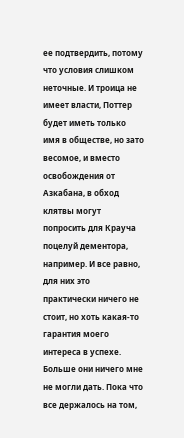ее подтвердить, потому что условия слишком неточные. И троица не имеет власти, Поттер будет иметь только имя в обществе, но зато весомое, и вместо освобождения от Азкабана, в обход клятвы могут попросить для Крауча поцелуй дементора, например. И все равно, для них это практически ничего не стоит, но хоть какая-то гарантия моего интереса в успехе. Больше они ничего мне не могли дать. Пока что все держалось на том,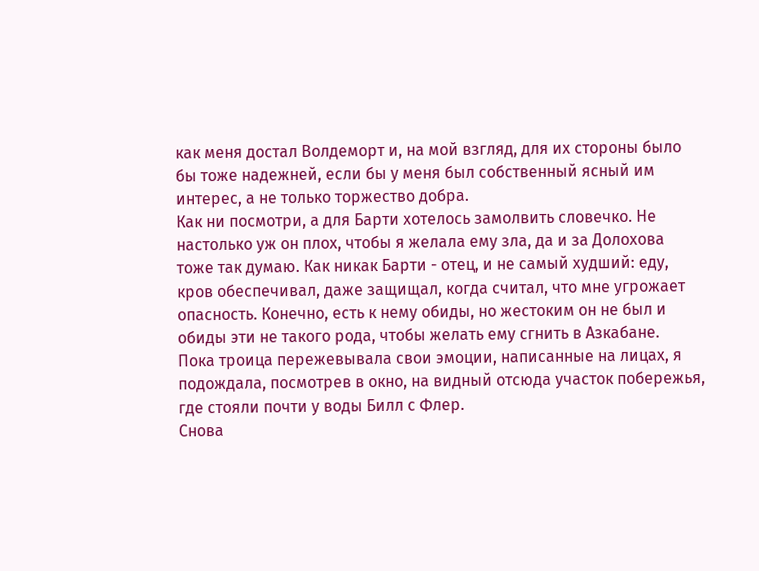как меня достал Волдеморт и, на мой взгляд, для их стороны было бы тоже надежней, если бы у меня был собственный ясный им интерес, а не только торжество добра.
Как ни посмотри, а для Барти хотелось замолвить словечко. Не настолько уж он плох, чтобы я желала ему зла, да и за Долохова тоже так думаю. Как никак Барти - отец, и не самый худший: еду, кров обеспечивал, даже защищал, когда считал, что мне угрожает опасность. Конечно, есть к нему обиды, но жестоким он не был и обиды эти не такого рода, чтобы желать ему сгнить в Азкабане.
Пока троица пережевывала свои эмоции, написанные на лицах, я подождала, посмотрев в окно, на видный отсюда участок побережья, где стояли почти у воды Билл с Флер.
Снова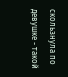скользнула по девушке - такой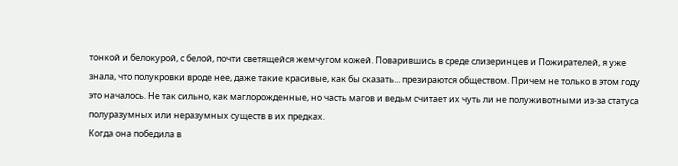тонкой и белокурой, с белой, почти светящейся жемчугом кожей. Поварившись в среде слизеринцев и Пожирателей, я уже знала, что полукровки вроде нее, даже такие красивые, как бы сказать... презираются обществом. Причем не только в этом году это началось. Не так сильно, как маглорожденные, но часть магов и ведьм считает их чуть ли не полуживотными из-за статуса полуразумных или неразумных существ в их предках.
Когда она победила в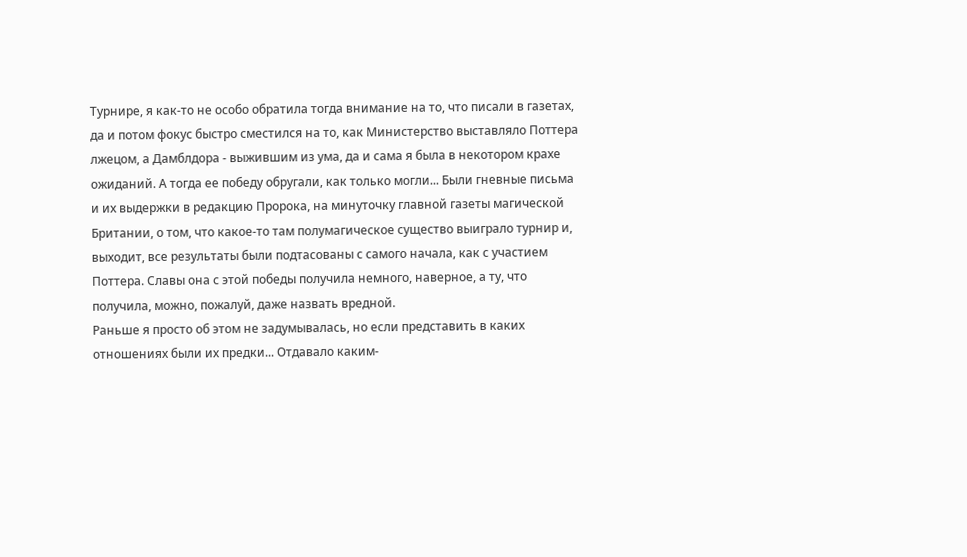Турнире, я как-то не особо обратила тогда внимание на то, что писали в газетах, да и потом фокус быстро сместился на то, как Министерство выставляло Поттера лжецом, а Дамблдора - выжившим из ума, да и сама я была в некотором крахе ожиданий. А тогда ее победу обругали, как только могли... Были гневные письма и их выдержки в редакцию Пророка, на минуточку главной газеты магической Британии, о том, что какое-то там полумагическое существо выиграло турнир и, выходит, все результаты были подтасованы с самого начала, как с участием Поттера. Славы она с этой победы получила немного, наверное, а ту, что получила, можно, пожалуй, даже назвать вредной.
Раньше я просто об этом не задумывалась, но если представить в каких отношениях были их предки... Отдавало каким-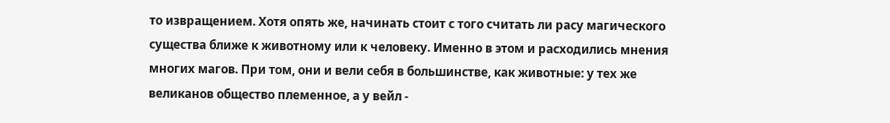то извращением. Хотя опять же, начинать стоит с того считать ли расу магического существа ближе к животному или к человеку. Именно в этом и расходились мнения многих магов. При том, они и вели себя в большинстве, как животные: у тех же великанов общество племенное, а у вейл -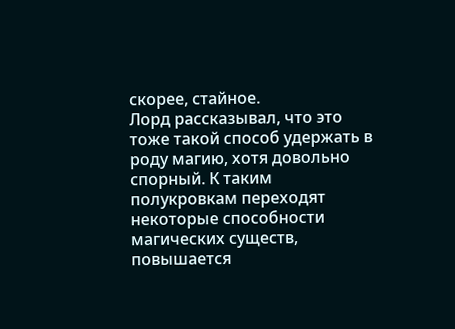скорее, стайное.
Лорд рассказывал, что это тоже такой способ удержать в роду магию, хотя довольно спорный. К таким полукровкам переходят некоторые способности магических существ, повышается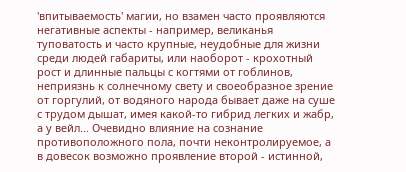'впитываемость' магии, но взамен часто проявляются негативные аспекты - например, великанья туповатость и часто крупные, неудобные для жизни среди людей габариты, или наоборот - крохотный рост и длинные пальцы с когтями от гоблинов, неприязнь к солнечному свету и своеобразное зрение от горгулий, от водяного народа бывает даже на суше с трудом дышат, имея какой-то гибрид легких и жабр, а у вейл... Очевидно влияние на сознание противоположного пола, почти неконтролируемое, а в довесок возможно проявление второй - истинной,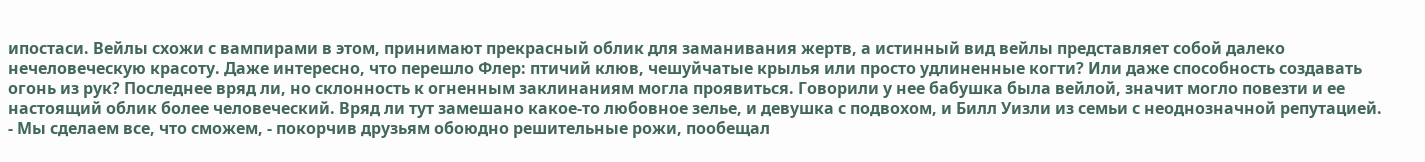ипостаси. Вейлы схожи с вампирами в этом, принимают прекрасный облик для заманивания жертв, а истинный вид вейлы представляет собой далеко нечеловеческую красоту. Даже интересно, что перешло Флер: птичий клюв, чешуйчатые крылья или просто удлиненные когти? Или даже способность создавать огонь из рук? Последнее вряд ли, но склонность к огненным заклинаниям могла проявиться. Говорили у нее бабушка была вейлой, значит могло повезти и ее настоящий облик более человеческий. Вряд ли тут замешано какое-то любовное зелье, и девушка с подвохом, и Билл Уизли из семьи с неоднозначной репутацией.
- Мы сделаем все, что сможем, - покорчив друзьям обоюдно решительные рожи, пообещал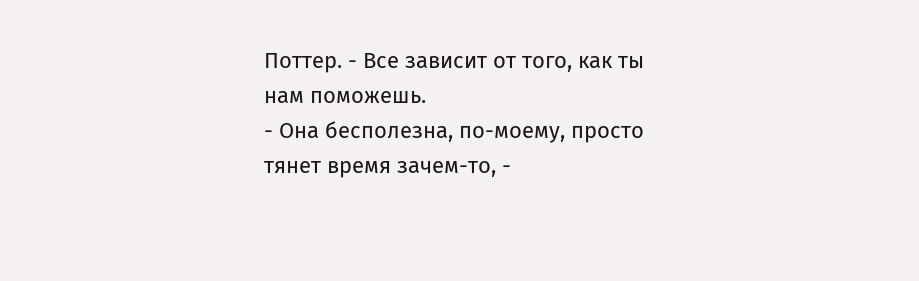Поттер. - Все зависит от того, как ты нам поможешь.
- Она бесполезна, по-моему, просто тянет время зачем-то, -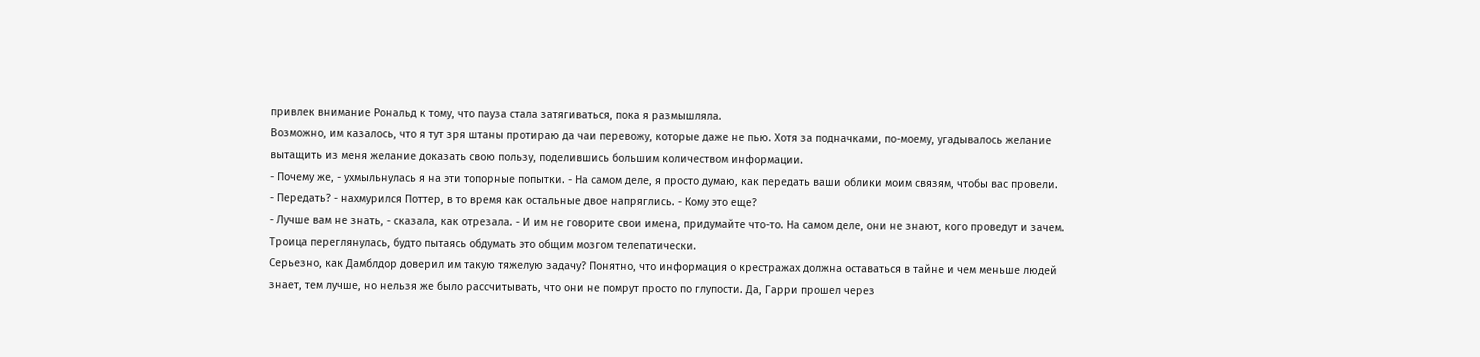привлек внимание Рональд к тому, что пауза стала затягиваться, пока я размышляла.
Возможно, им казалось, что я тут зря штаны протираю да чаи перевожу, которые даже не пью. Хотя за подначками, по-моему, угадывалось желание вытащить из меня желание доказать свою пользу, поделившись большим количеством информации.
- Почему же, - ухмыльнулась я на эти топорные попытки. - На самом деле, я просто думаю, как передать ваши облики моим связям, чтобы вас провели.
- Передать? - нахмурился Поттер, в то время как остальные двое напряглись. - Кому это еще?
- Лучше вам не знать, - сказала, как отрезала. - И им не говорите свои имена, придумайте что-то. На самом деле, они не знают, кого проведут и зачем.
Троица переглянулась, будто пытаясь обдумать это общим мозгом телепатически.
Серьезно, как Дамблдор доверил им такую тяжелую задачу? Понятно, что информация о крестражах должна оставаться в тайне и чем меньше людей знает, тем лучше, но нельзя же было рассчитывать, что они не помрут просто по глупости. Да, Гарри прошел через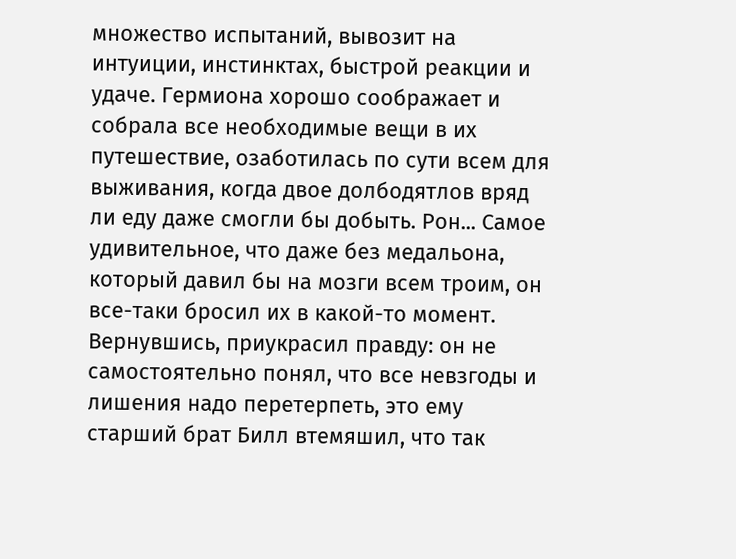множество испытаний, вывозит на интуиции, инстинктах, быстрой реакции и удаче. Гермиона хорошо соображает и собрала все необходимые вещи в их путешествие, озаботилась по сути всем для выживания, когда двое долбодятлов вряд ли еду даже смогли бы добыть. Рон... Самое удивительное, что даже без медальона, который давил бы на мозги всем троим, он все-таки бросил их в какой-то момент. Вернувшись, приукрасил правду: он не самостоятельно понял, что все невзгоды и лишения надо перетерпеть, это ему старший брат Билл втемяшил, что так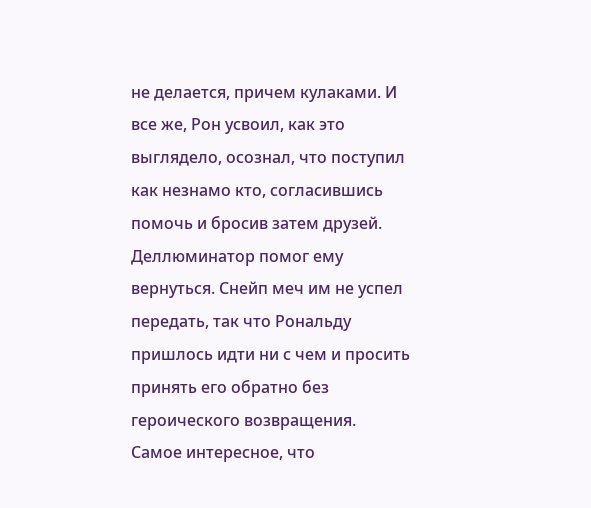не делается, причем кулаками. И все же, Рон усвоил, как это выглядело, осознал, что поступил как незнамо кто, согласившись помочь и бросив затем друзей. Деллюминатор помог ему вернуться. Снейп меч им не успел передать, так что Рональду пришлось идти ни с чем и просить принять его обратно без героического возвращения.
Самое интересное, что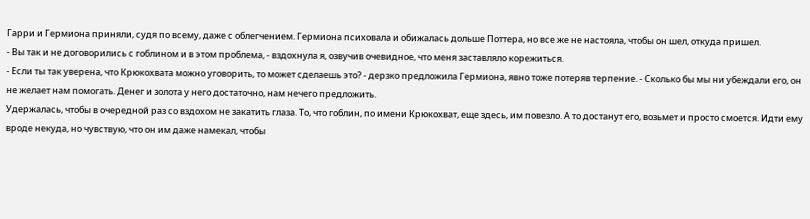Гарри и Гермиона приняли, судя по всему, даже с облегчением. Гермиона психовала и обижалась дольше Поттера, но все же не настояла, чтобы он шел, откуда пришел.
- Вы так и не договорились с гоблином и в этом проблема, - вздохнула я, озвучив очевидное, что меня заставляло корежиться.
- Если ты так уверена, что Крюкохвата можно уговорить, то может сделаешь это? - дерзко предложила Гермиона, явно тоже потеряв терпение. - Сколько бы мы ни убеждали его, он не желает нам помогать. Денег и золота у него достаточно, нам нечего предложить.
Удержалась, чтобы в очередной раз со вздохом не закатить глаза. То, что гоблин, по имени Крюкохват, еще здесь, им повезло. А то достанут его, возьмет и просто смоется. Идти ему вроде некуда, но чувствую, что он им даже намекал, чтобы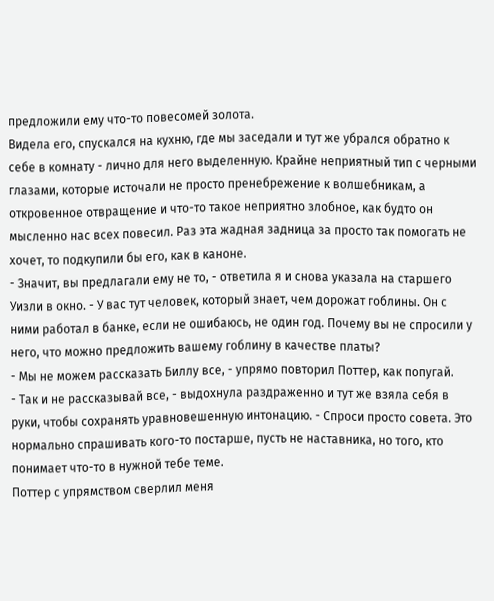предложили ему что-то повесомей золота.
Видела его, спускался на кухню, где мы заседали и тут же убрался обратно к себе в комнату - лично для него выделенную. Крайне неприятный тип с черными глазами, которые источали не просто пренебрежение к волшебникам, а откровенное отвращение и что-то такое неприятно злобное, как будто он мысленно нас всех повесил. Раз эта жадная задница за просто так помогать не хочет, то подкупили бы его, как в каноне.
- Значит, вы предлагали ему не то, - ответила я и снова указала на старшего Уизли в окно. - У вас тут человек, который знает, чем дорожат гоблины. Он с ними работал в банке, если не ошибаюсь, не один год. Почему вы не спросили у него, что можно предложить вашему гоблину в качестве платы?
- Мы не можем рассказать Биллу все, - упрямо повторил Поттер, как попугай.
- Так и не рассказывай все, - выдохнула раздраженно и тут же взяла себя в руки, чтобы сохранять уравновешенную интонацию. - Спроси просто совета. Это нормально спрашивать кого-то постарше, пусть не наставника, но того, кто понимает что-то в нужной тебе теме.
Поттер с упрямством сверлил меня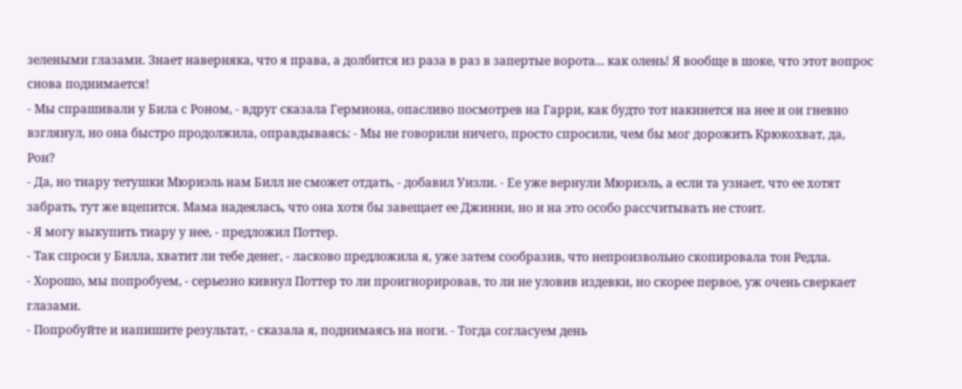зелеными глазами. Знает наверняка, что я права, а долбится из раза в раз в запертые ворота... как олень! Я вообще в шоке, что этот вопрос снова поднимается!
- Мы спрашивали у Била с Роном, - вдруг сказала Гермиона, опасливо посмотрев на Гарри, как будто тот накинется на нее и он гневно взглянул, но она быстро продолжила, оправдываясь: - Мы не говорили ничего, просто спросили, чем бы мог дорожить Крюкохват, да, Рон?
- Да, но тиару тетушки Мюриэль нам Билл не сможет отдать, - добавил Уизли. - Ее уже вернули Мюриэль, а если та узнает, что ее хотят забрать, тут же вцепится. Мама надеялась, что она хотя бы завещает ее Джинни, но и на это особо рассчитывать не стоит.
- Я могу выкупить тиару у нее, - предложил Поттер.
- Так спроси у Билла, хватит ли тебе денег, - ласково предложила я, уже затем сообразив, что непроизвольно скопировала тон Редла.
- Хорошо, мы попробуем, - серьезно кивнул Поттер то ли проигнорировав, то ли не уловив издевки, но скорее первое, уж очень сверкает глазами.
- Попробуйте и напишите результат, - сказала я, поднимаясь на ноги. - Тогда согласуем день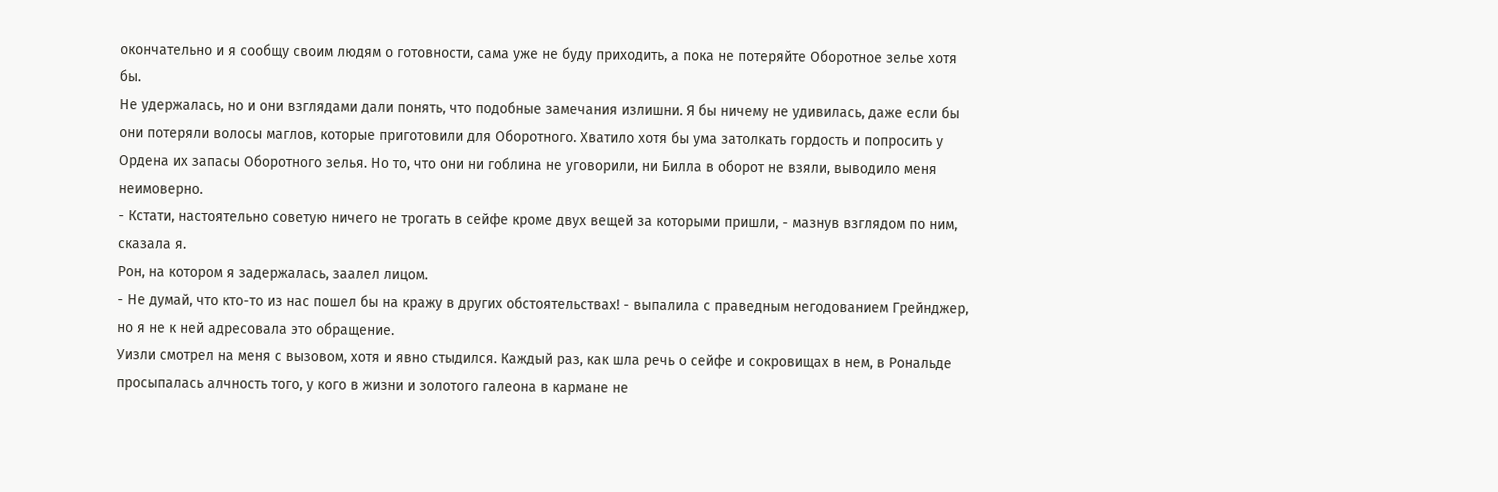окончательно и я сообщу своим людям о готовности, сама уже не буду приходить, а пока не потеряйте Оборотное зелье хотя бы.
Не удержалась, но и они взглядами дали понять, что подобные замечания излишни. Я бы ничему не удивилась, даже если бы они потеряли волосы маглов, которые приготовили для Оборотного. Хватило хотя бы ума затолкать гордость и попросить у Ордена их запасы Оборотного зелья. Но то, что они ни гоблина не уговорили, ни Билла в оборот не взяли, выводило меня неимоверно.
- Кстати, настоятельно советую ничего не трогать в сейфе кроме двух вещей за которыми пришли, - мазнув взглядом по ним, сказала я.
Рон, на котором я задержалась, заалел лицом.
- Не думай, что кто-то из нас пошел бы на кражу в других обстоятельствах! - выпалила с праведным негодованием Грейнджер, но я не к ней адресовала это обращение.
Уизли смотрел на меня с вызовом, хотя и явно стыдился. Каждый раз, как шла речь о сейфе и сокровищах в нем, в Рональде просыпалась алчность того, у кого в жизни и золотого галеона в кармане не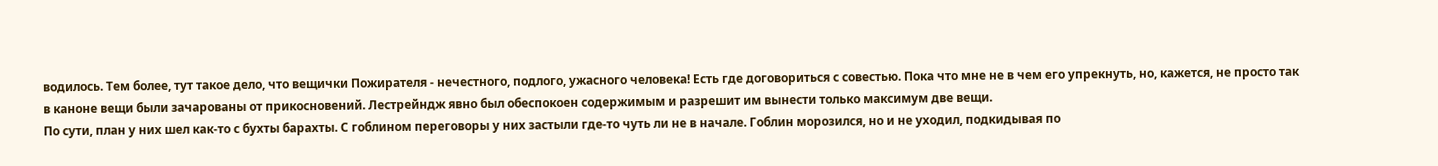водилось. Тем более, тут такое дело, что вещички Пожирателя - нечестного, подлого, ужасного человека! Есть где договориться с совестью. Пока что мне не в чем его упрекнуть, но, кажется, не просто так в каноне вещи были зачарованы от прикосновений. Лестрейндж явно был обеспокоен содержимым и разрешит им вынести только максимум две вещи.
По сути, план у них шел как-то с бухты барахты. С гоблином переговоры у них застыли где-то чуть ли не в начале. Гоблин морозился, но и не уходил, подкидывая по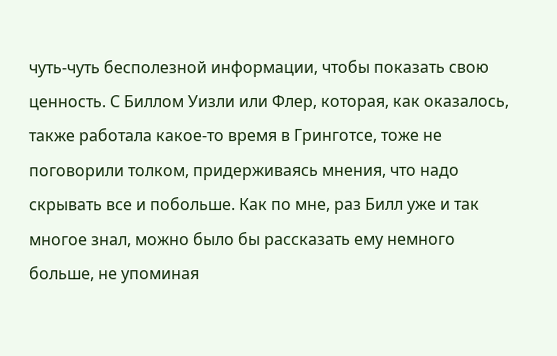чуть-чуть бесполезной информации, чтобы показать свою ценность. С Биллом Уизли или Флер, которая, как оказалось, также работала какое-то время в Гринготсе, тоже не поговорили толком, придерживаясь мнения, что надо скрывать все и побольше. Как по мне, раз Билл уже и так многое знал, можно было бы рассказать ему немного больше, не упоминая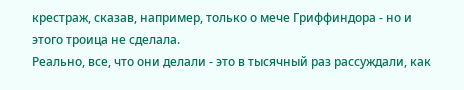крестраж, сказав, например, только о мече Гриффиндора - но и этого троица не сделала.
Реально, все, что они делали - это в тысячный раз рассуждали, как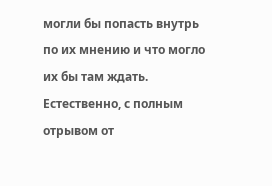могли бы попасть внутрь по их мнению и что могло их бы там ждать. Естественно, с полным отрывом от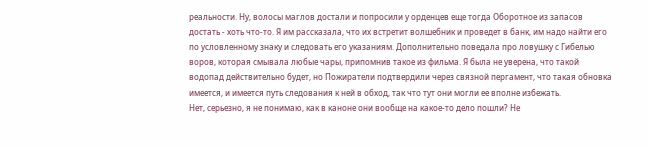реальности. Ну, волосы маглов достали и попросили у орденцев еще тогда Оборотное из запасов достать - хоть что-то. Я им рассказала, что их встретит волшебник и проведет в банк, им надо найти его по условленному знаку и следовать его указаниям. Дополнительно поведала про ловушку с Гибелью воров, которая смывала любые чары, припомнив такое из фильма. Я была не уверена, что такой водопад действительно будет, но Пожиратели подтвердили через связной пергамент, что такая обновка имеется, и имеется путь следования к ней в обход, так что тут они могли ее вполне избежать.
Нет, серьезно, я не понимаю, как в каноне они вообще на какое-то дело пошли? Не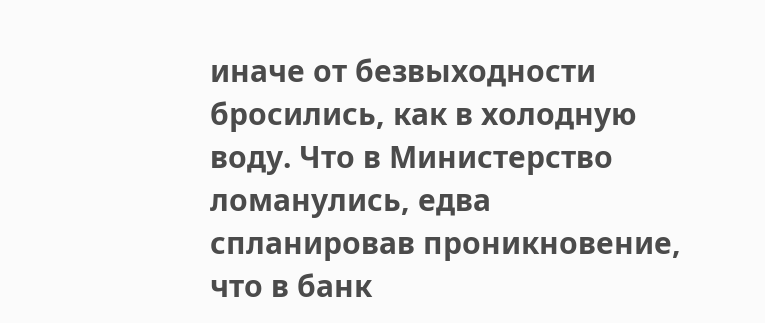иначе от безвыходности бросились, как в холодную воду. Что в Министерство ломанулись, едва спланировав проникновение, что в банк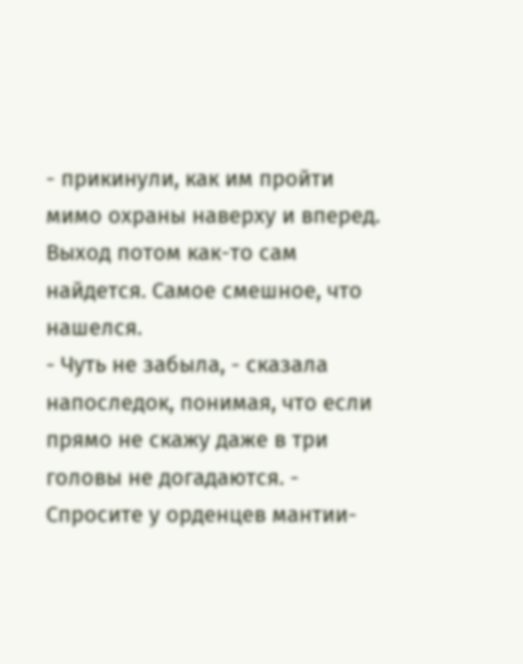- прикинули, как им пройти мимо охраны наверху и вперед. Выход потом как-то сам найдется. Самое смешное, что нашелся.
- Чуть не забыла, - сказала напоследок, понимая, что если прямо не скажу даже в три головы не догадаются. - Спросите у орденцев мантии-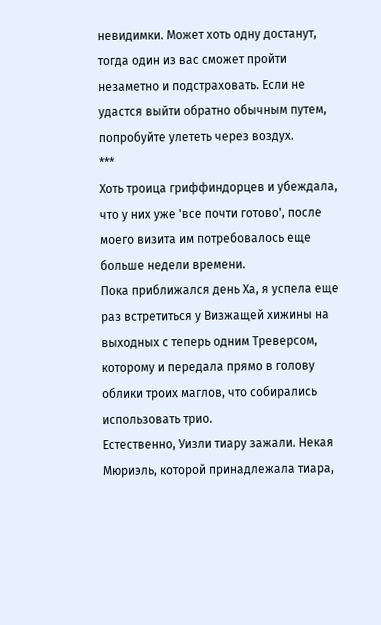невидимки. Может хоть одну достанут, тогда один из вас сможет пройти незаметно и подстраховать. Если не удастся выйти обратно обычным путем, попробуйте улететь через воздух.
***
Хоть троица гриффиндорцев и убеждала, что у них уже 'все почти готово', после моего визита им потребовалось еще больше недели времени.
Пока приближался день Ха, я успела еще раз встретиться у Визжащей хижины на выходных с теперь одним Треверсом, которому и передала прямо в голову облики троих маглов, что собирались использовать трио.
Естественно, Уизли тиару зажали. Некая Мюриэль, которой принадлежала тиара,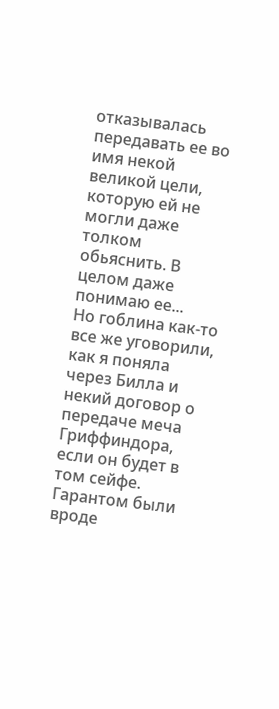отказывалась передавать ее во имя некой великой цели, которую ей не могли даже толком обьяснить. В целом даже понимаю ее...
Но гоблина как-то все же уговорили, как я поняла через Билла и некий договор о передаче меча Гриффиндора, если он будет в том сейфе. Гарантом были вроде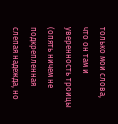только мои слова, что он там и уверенность троицы (опять ничем не подкрепленная слепая надежда, но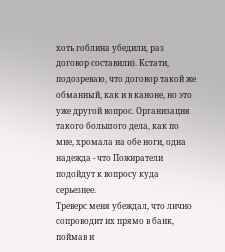хоть гоблина убедили, раз договор составили). Кстати, подозреваю, что договор такой же обманный, как и в каноне, но это уже другой вопрос. Организация такого большого дела, как по мне, хромала на обе ноги, одна надежда - что Пожиратели подойдут к вопросу куда серьезнее.
Треверс меня убеждал, что лично сопроводит их прямо в банк, поймав и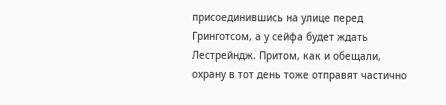присоединившись на улице перед Гринготсом, а у сейфа будет ждать Лестрейндж. Притом, как и обещали, охрану в тот день тоже отправят частично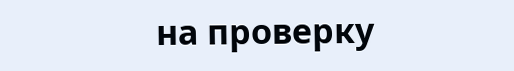на проверку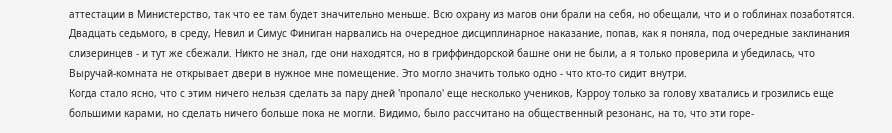аттестации в Министерство, так что ее там будет значительно меньше. Всю охрану из магов они брали на себя, но обещали, что и о гоблинах позаботятся.
Двадцать седьмого, в среду, Невил и Симус Финиган нарвались на очередное дисциплинарное наказание, попав, как я поняла, под очередные заклинания слизеринцев - и тут же сбежали. Никто не знал, где они находятся, но в гриффиндорской башне они не были, а я только проверила и убедилась, что Выручай-комната не открывает двери в нужное мне помещение. Это могло значить только одно - что кто-то сидит внутри.
Когда стало ясно, что с этим ничего нельзя сделать за пару дней 'пропало' еще несколько учеников, Кэрроу только за голову хватались и грозились еще большими карами, но сделать ничего больше пока не могли. Видимо, было рассчитано на общественный резонанс, на то, что эти горе-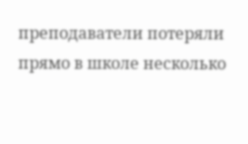преподаватели потеряли прямо в школе несколько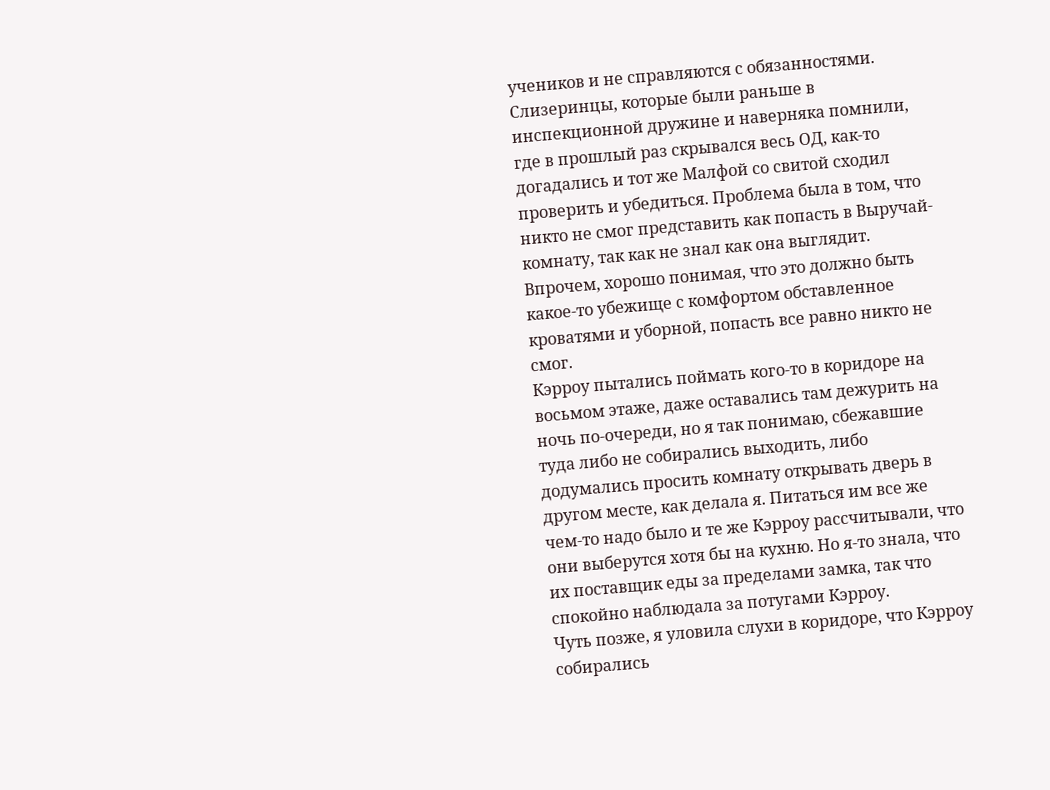учеников и не справляются с обязанностями. Слизеринцы, которые были раньше в инспекционной дружине и наверняка помнили, где в прошлый раз скрывался весь ОД, как-то догадались и тот же Малфой со свитой сходил проверить и убедиться. Проблема была в том, что никто не смог представить как попасть в Выручай-комнату, так как не знал как она выглядит. Впрочем, хорошо понимая, что это должно быть какое-то убежище с комфортом обставленное кроватями и уборной, попасть все равно никто не смог.
Кэрроу пытались поймать кого-то в коридоре на восьмом этаже, даже оставались там дежурить на ночь по-очереди, но я так понимаю, сбежавшие туда либо не собирались выходить, либо додумались просить комнату открывать дверь в другом месте, как делала я. Питаться им все же чем-то надо было и те же Кэрроу рассчитывали, что они выберутся хотя бы на кухню. Но я-то знала, что их поставщик еды за пределами замка, так что спокойно наблюдала за потугами Кэрроу.
Чуть позже, я уловила слухи в коридоре, что Кэрроу собирались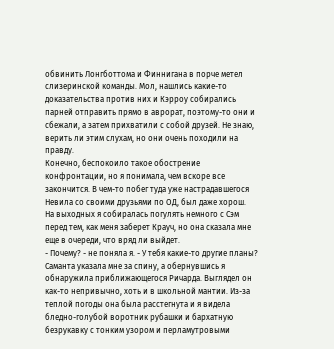обвинить Лонгботтома и Финнигана в порче метел слизеринской команды. Мол, нашлись какие-то доказательства против них и Кэрроу собирались парней отправить прямо в аврорат, поэтому-то они и сбежали, а затем прихватили с собой друзей. Не знаю, верить ли этим слухам, но они очень походили на правду.
Конечно, беспокоило такое обострение конфронтации, но я понимала, чем вскоре все закончится. В чем-то побег туда уже настрадавшегося Невила со своими друзьями по ОД, был даже хорош.
На выходных я собиралась погулять немного с Сэм перед тем, как меня заберет Крауч, но она сказала мне еще в очереди, что вряд ли выйдет.
- Почему? - не поняла я. - У тебя какие-то другие планы?
Саманта указала мне за спину, а обернувшись я обнаружила приближающегося Ричарда. Выглядел он как-то непривычно, хоть и в школьной мантии. Из-за теплой погоды она была расстегнута и я видела бледно-голубой воротник рубашки и бархатную безрукавку с тонким узором и перламутровыми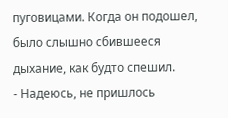пуговицами. Когда он подошел, было слышно сбившееся дыхание, как будто спешил.
- Надеюсь, не пришлось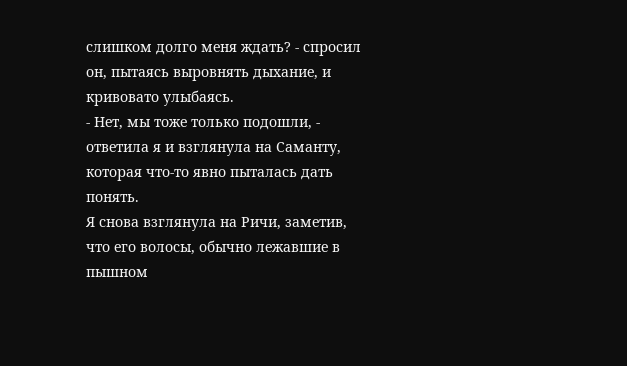слишком долго меня ждать? - спросил он, пытаясь выровнять дыхание, и кривовато улыбаясь.
- Нет, мы тоже только подошли, - ответила я и взглянула на Саманту, которая что-то явно пыталась дать понять.
Я снова взглянула на Ричи, заметив, что его волосы, обычно лежавшие в пышном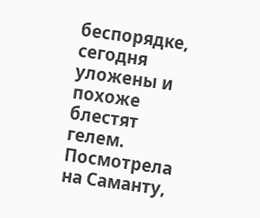беспорядке, сегодня уложены и похоже блестят гелем. Посмотрела на Саманту,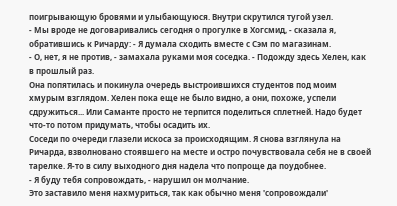поигрывающую бровями и улыбающуюся. Внутри скрутился тугой узел.
- Мы вроде не договаривались сегодня о прогулке в Хогсмид, - сказала я, обратившись к Ричарду: - Я думала сходить вместе с Сэм по магазинам.
- О, нет, я не против, - замахала руками моя соседка. - Подожду здесь Хелен, как в прошлый раз.
Она попятилась и покинула очередь выстроившихся студентов под моим хмурым взглядом. Хелен пока еще не было видно, а они, похоже, успели сдружиться... Или Саманте просто не терпится поделиться сплетней. Надо будет что-то потом придумать, чтобы осадить их.
Соседи по очереди глазели искоса за происходящим. Я снова взглянула на Ричарда, взволновано стоявшего на месте и остро почувствовала себя не в своей тарелке. Я-то в силу выходного дня надела что попроще да поудобнее.
- Я буду тебя сопровождать, - нарушил он молчание.
Это заставило меня нахмуриться, так как обычно меня 'сопровождали'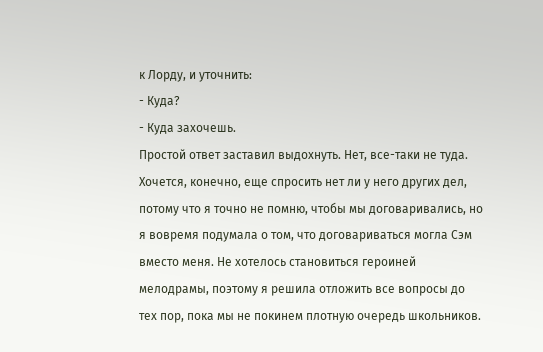к Лорду, и уточнить:
- Куда?
- Куда захочешь.
Простой ответ заставил выдохнуть. Нет, все-таки не туда. Хочется, конечно, еще спросить нет ли у него других дел, потому что я точно не помню, чтобы мы договаривались, но я вовремя подумала о том, что договариваться могла Сэм вместо меня. Не хотелось становиться героиней мелодрамы, поэтому я решила отложить все вопросы до тех пор, пока мы не покинем плотную очередь школьников.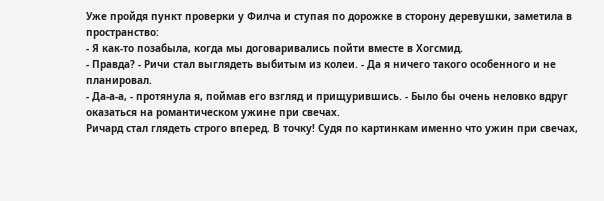Уже пройдя пункт проверки у Филча и ступая по дорожке в сторону деревушки, заметила в пространство:
- Я как-то позабыла, когда мы договаривались пойти вместе в Хогсмид.
- Правда? - Ричи стал выглядеть выбитым из колеи. - Да я ничего такого особенного и не планировал.
- Да-а-а, - протянула я, поймав его взгляд и прищурившись. - Было бы очень неловко вдруг оказаться на романтическом ужине при свечах.
Ричард стал глядеть строго вперед. В точку! Судя по картинкам именно что ужин при свечах,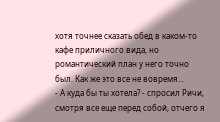хотя точнее сказать обед в каком-то кафе приличного вида, но романтический план у него точно был. Как же это все не вовремя...
- А куда бы ты хотела? - спросил Ричи, смотря все еще перед собой, отчего я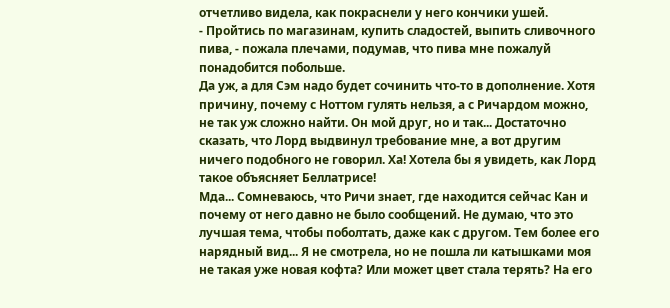отчетливо видела, как покраснели у него кончики ушей.
- Пройтись по магазинам, купить сладостей, выпить сливочного пива, - пожала плечами, подумав, что пива мне пожалуй понадобится побольше.
Да уж, а для Сэм надо будет сочинить что-то в дополнение. Хотя причину, почему с Ноттом гулять нельзя, а с Ричардом можно, не так уж сложно найти. Он мой друг, но и так... Достаточно сказать, что Лорд выдвинул требование мне, а вот другим ничего подобного не говорил. Ха! Хотела бы я увидеть, как Лорд такое объясняет Беллатрисе!
Мда... Сомневаюсь, что Ричи знает, где находится сейчас Кан и почему от него давно не было сообщений. Не думаю, что это лучшая тема, чтобы поболтать, даже как с другом. Тем более его нарядный вид... Я не смотрела, но не пошла ли катышками моя не такая уже новая кофта? Или может цвет стала терять? На его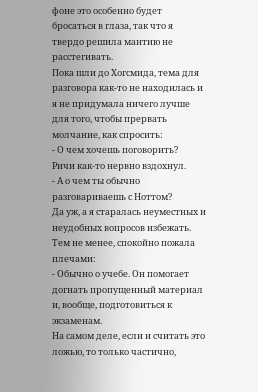фоне это особенно будет бросаться в глаза, так что я твердо решила мантию не расстегивать.
Пока шли до Хогсмида, тема для разговора как-то не находилась и я не придумала ничего лучше для того, чтобы прервать молчание, как спросить:
- О чем хочешь поговорить?
Ричи как-то нервно вздохнул.
- А о чем ты обычно разговариваешь с Ноттом?
Да уж, а я старалась неуместных и неудобных вопросов избежать. Тем не менее, спокойно пожала плечами:
- Обычно о учебе. Он помогает догнать пропущенный материал и, вообще, подготовиться к экзаменам.
На самом деле, если и считать это ложью, то только частично,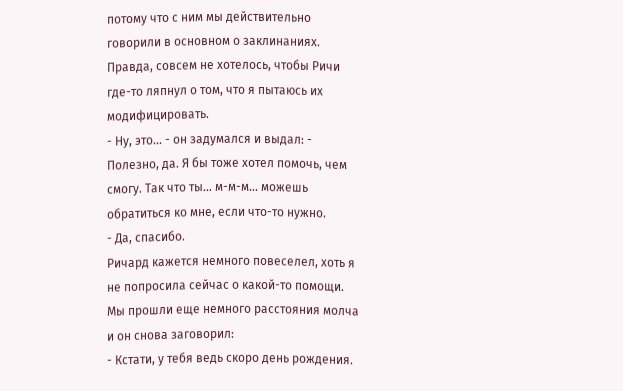потому что с ним мы действительно говорили в основном о заклинаниях. Правда, совсем не хотелось, чтобы Ричи где-то ляпнул о том, что я пытаюсь их модифицировать.
- Ну, это... - он задумался и выдал: - Полезно, да. Я бы тоже хотел помочь, чем смогу. Так что ты... м-м-м... можешь обратиться ко мне, если что-то нужно.
- Да, спасибо.
Ричард кажется немного повеселел, хоть я не попросила сейчас о какой-то помощи. Мы прошли еще немного расстояния молча и он снова заговорил:
- Кстати, у тебя ведь скоро день рождения.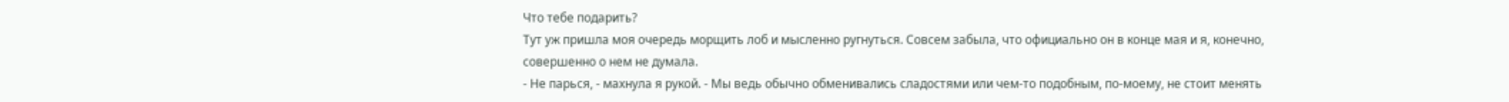Что тебе подарить?
Тут уж пришла моя очередь морщить лоб и мысленно ругнуться. Совсем забыла, что официально он в конце мая и я, конечно, совершенно о нем не думала.
- Не парься, - махнула я рукой. - Мы ведь обычно обменивались сладостями или чем-то подобным, по-моему, не стоит менять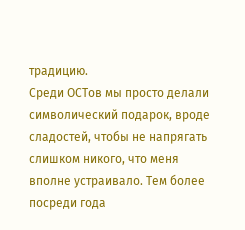традицию.
Среди ОСТов мы просто делали символический подарок, вроде сладостей, чтобы не напрягать слишком никого, что меня вполне устраивало. Тем более посреди года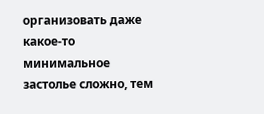организовать даже какое-то минимальное застолье сложно, тем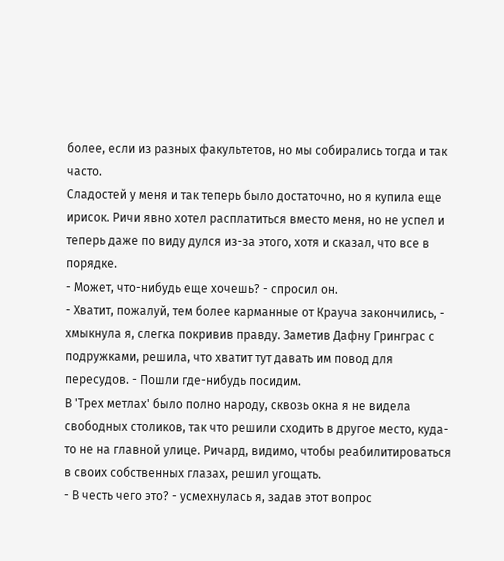более, если из разных факультетов, но мы собирались тогда и так часто.
Сладостей у меня и так теперь было достаточно, но я купила еще ирисок. Ричи явно хотел расплатиться вместо меня, но не успел и теперь даже по виду дулся из-за этого, хотя и сказал, что все в порядке.
- Может, что-нибудь еще хочешь? - спросил он.
- Хватит, пожалуй, тем более карманные от Крауча закончились, - хмыкнула я, слегка покривив правду. Заметив Дафну Гринграс с подружками, решила, что хватит тут давать им повод для пересудов. - Пошли где-нибудь посидим.
В 'Трех метлах' было полно народу, сквозь окна я не видела свободных столиков, так что решили сходить в другое место, куда-то не на главной улице. Ричард, видимо, чтобы реабилитироваться в своих собственных глазах, решил угощать.
- В честь чего это? - усмехнулась я, задав этот вопрос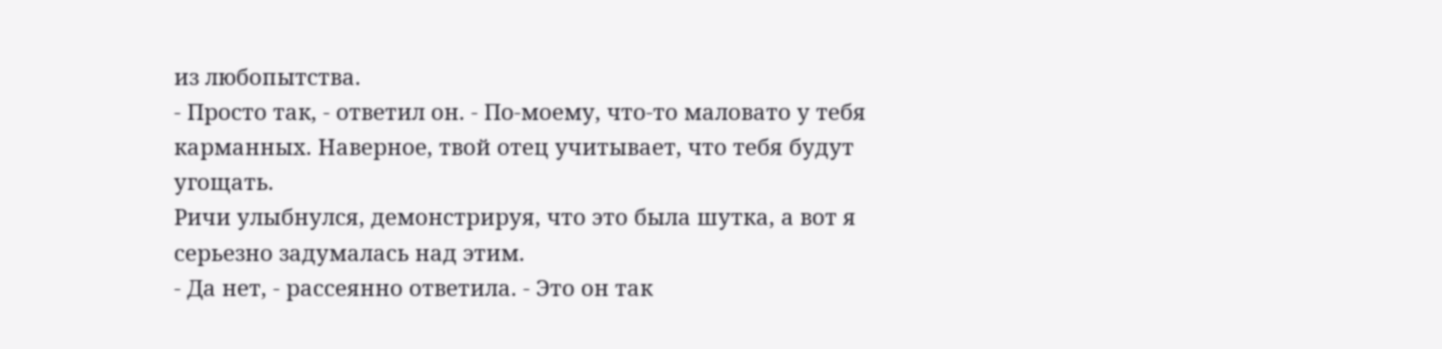из любопытства.
- Просто так, - ответил он. - По-моему, что-то маловато у тебя карманных. Наверное, твой отец учитывает, что тебя будут угощать.
Ричи улыбнулся, демонстрируя, что это была шутка, а вот я серьезно задумалась над этим.
- Да нет, - рассеянно ответила. - Это он так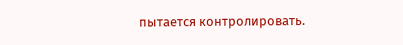пытается контролировать.